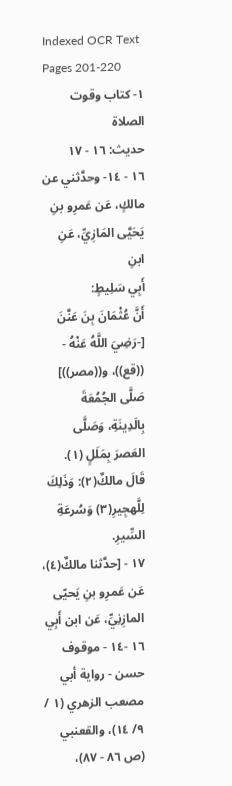Indexed OCR Text
Pages 201-220
١- كتاب وقوت الصلاة
حديث: ١٦ - ١٧
١٦ - ١٤- وحدَّثني عن مالكٍ، عَن عَمرِو بنِ يَحَيَّى المَازِيِّ، عَنِ ابنِ
أَبِي سَلِيطٍ:
أَنَّ عُثْمَانَ بِنَ عَنَّنَ [-رَضِيَ اللَّهُ عَنْهُ - ((قع))، و((مصر))] صَلَّى الجُمُعَةَ
بِالَدِينَةِ، وَصَلَّى العَصرَ بِمَلَلٍ (١).
قَالَ مالكٌ(٢): وَذَلِكَ لِلَّهجِيرِ(٣) وَسُرعَةِ السِّيرِ.
١٧ - [حدَّثنا مالكٌ(٤)، عَن عَمرِو بنِ يَحيّى المازِنِيِّ، عَن ابن أَبِي
١٦ -١٤ - موقوف حسن - رواية أبي مصعب الزهري (١ / ٩/ ١٤)، والقعنبي
(ص ٨٦ - ٨٧)،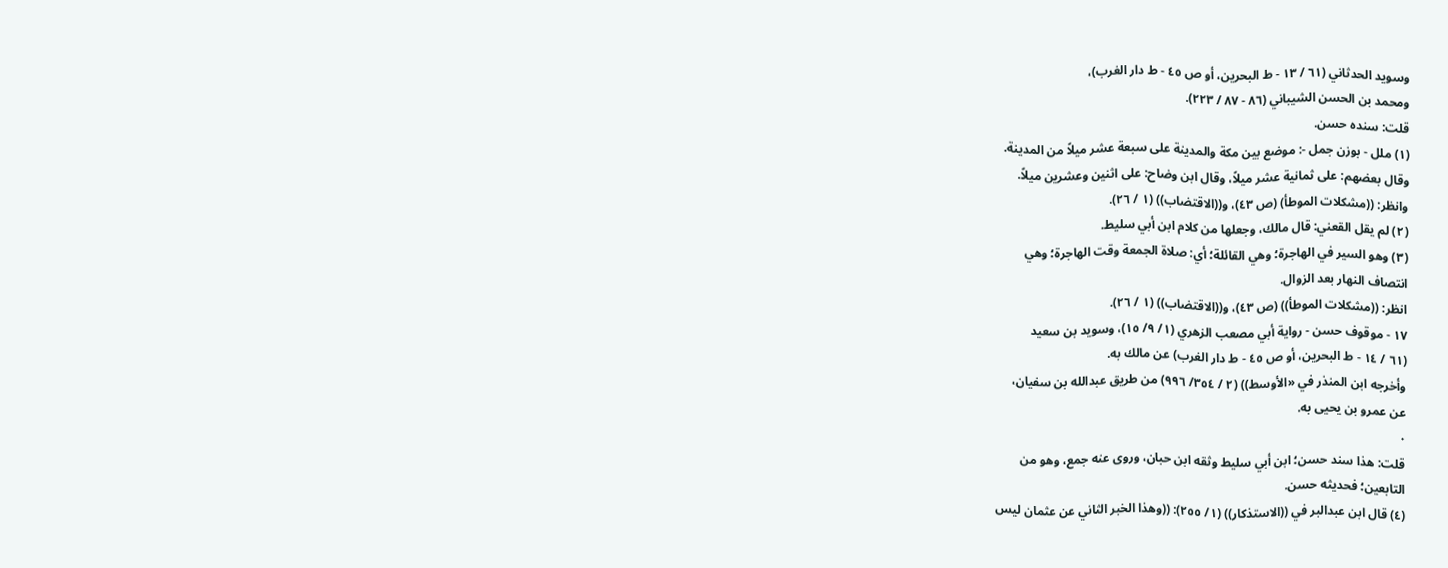وسويد الحدثاني (٦١ / ١٣ - ط البحرين، أو ص ٤٥ - ط دار الغرب)،
ومحمد بن الحسن الشيباني (٨٦ - ٨٧ / ٢٢٣).
قلت: سنده حسن.
(١) ملل - بوزن جمل -: موضع بين مكة والمدينة على سبعة عشر ميلاً من المدينة.
وقال بعضهم: على ثمانية عشر ميلاً، وقال ابن وضاح: على اثنين وعشرين ميلاً.
وانظر: ((مشكلات الموطأ) (ص ٤٣)، و((الاقتضاب)) (١ / ٢٦).
(٢) لم يقل القعني: قال مالك، وجعلها من كلام ابن أبي سليط.
(٣) وهو السير في الهاجرة؛ وهي القائلة؛ أي: صلاة الجمعة وقت الهاجرة؛ وهي
انتصاف النهار بعد الزوال.
انظر: ((مشكلات الموطأ)) (ص ٤٣)، و((الاقتضاب)) (١ / ٢٦).
١٧ - موقوف حسن - رواية أبي مصعب الزهري (١/ ٩/ ١٥)، وسويد بن سعيد
(٦١ / ١٤ - ط البحرين، أو ص ٤٥ - ط دار الغرب) عن مالك به.
وأخرجه ابن المنذر في «الأوسط)) (٢ / ٣٥٤/ ٩٩٦) من طريق عبدالله بن سفيان،
عن عمرو بن یحیی به.
٠
قلت: هذا سند حسن؛ ابن أبي سليط وثقه ابن حبان، وروى عنه جمع، وهو من
التابعین؛ فحدیثه حسن.
(٤) قال ابن عبدالبر في ((الاستذكار)) (١/ ٢٥٥): ((وهذا الخبر الثاني عن عثمان ليس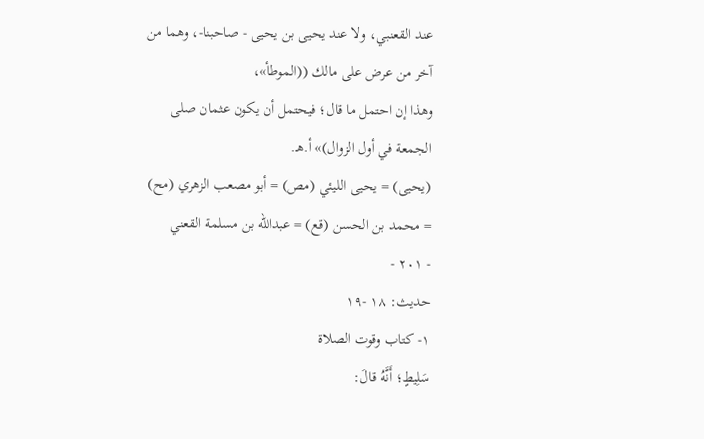عند القعنبي، ولا عند يحيى بن يحيى - صاحبنا-، وهما من آخر من عرض على مالك ((الموطأ»،
وهذا إن احتمل ما قال؛ فيحتمل أن يكون عثمان صلى الجمعة في أول الزوال)» أ.هـ.
(يحيى) = يحيى الليئي (مص) = أبو مصعب الزهري (مح) = محمد بن الحسن (قع) = عبدالله بن مسلمة القعني
- ٢٠١ -
حدیث: ١٨ -١٩
١- كتاب وقوت الصلاة
سَلِيطٍ؛ أَنَّهُ قالَ: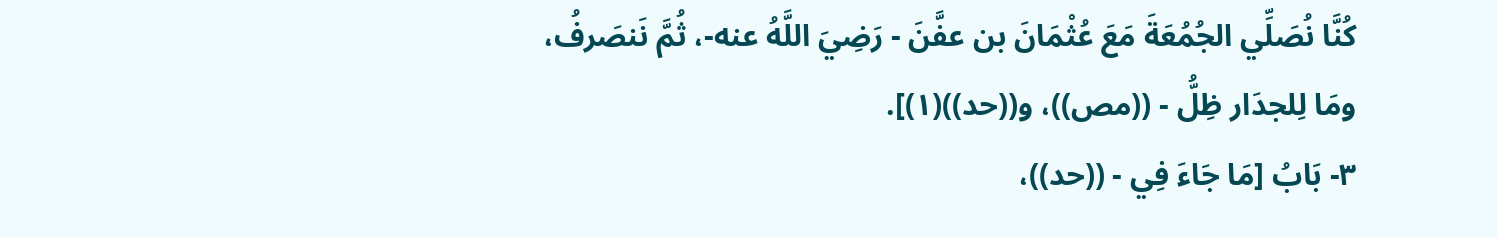كُنَّا نُصَلِّي الجُمُعَةَ مَعَ عُثْمَانَ بن عفَّنَ - رَضِيَ اللَّهُ عنه-، ثُمَّ نَنصَرفُ،
ومَا لِلجدَار ظِلُّ - ((مص))، و((حد))(١)].
٣- بَابُ [مَا جَاءَ فِي - ((حد))،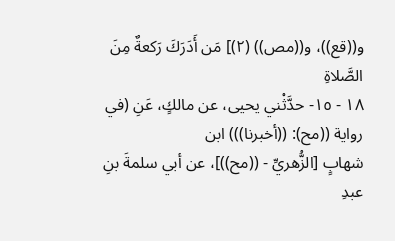و((قع))، و((مص)) (٢)] مَن أَدَرَكَ رَكعةٌ مِنَ الصَّلاةِ
١٨ - ١٥- حدَّثْني يحيى، عن مالكٍ، عَنِ (في رواية ((مح): ((أخبرنا))) ابن
شهابٍ [الزُّهريِّ - ((مح))]، عن أبي سلمةَ بنِ عبدِ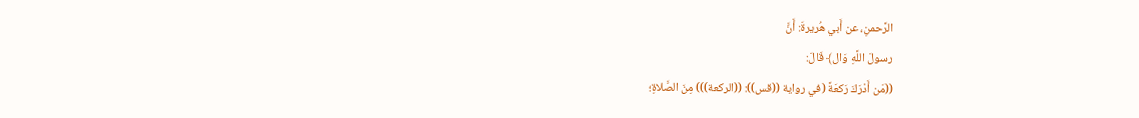الرَّحمنِ، عن أَبي هُريرةَ: أَنَّ
رسولَ اللَّهِ وَال﴾ قَالَ:
((مَن أَدْرَكَ رَكعَةً (في رواية ((قس)): ((الركعة))) مِنَ الصَّلاةِ؛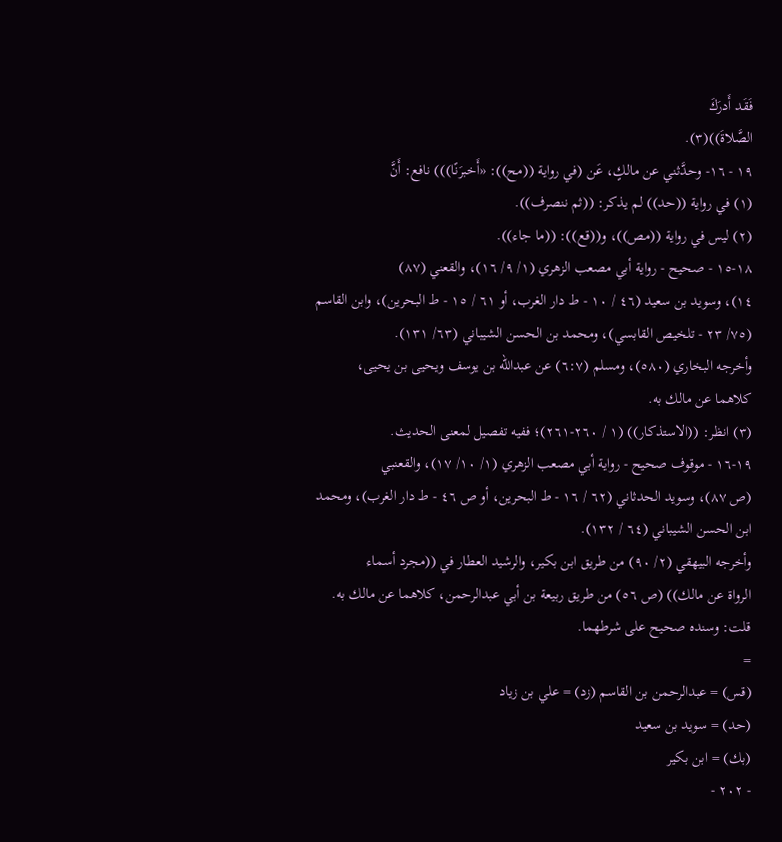فَقَد أَدرَكَ
الصَّلاةَ))(٣).
١٩ - ١٦- وحدَّثني عن مالكٍ، عَن (في رواية ((مح)): «أَخبرَنًا))) نافع: أَنَّ
(١) في رواية ((حد)) لم يذكر: ((ثم ننصرف)).
(٢) ليس في رواية ((مص))، و((قع)): ((ما جاء)).
١٨-١٥ - صحيح - رواية أبي مصعب الزهري (١/ ٩/ ١٦)، والقعني (٨٧)
١٤)، وسويد بن سعيد (٤٦ / ١٠ - ط دار الغرب، أو ٦١ / ١٥ - ط البحرين)، وابن القاسم
(٧٥/ ٢٣ - تلخيص القابسي)، ومحمد بن الحسن الشيباني (٦٣/ ١٣١).
وأخرجه البخاري (٥٨٠)، ومسلم (٦:٧) عن عبدالله بن يوسف ويحيى بن يحيى،
كلاهما عن مالك به.
(٣) انظر: ((الاستذكار)) (١ / ٢٦٠-٢٦١)؛ ففيه تفصيل لمعنى الحديث.
١٩-١٦ - موقوف صحيح - رواية أبي مصعب الزهري (١/ ١٠/ ١٧)، والقعنبي
(ص ٨٧)، وسويد الحدثاني (٦٢ / ١٦ - ط البحرين، أو ص ٤٦ - ط دار الغرب)، ومحمد
ابن الحسن الشيباني (٦٤ / ١٣٢).
وأخرجه البيهقي (٢/ ٩٠) من طريق ابن بكير، والرشيد العطار في ((مجرد أسماء
الرواة عن مالك)) (ص ٥٦) من طريق ربيعة بن أبي عبدالرحمن، كلاهما عن مالك به.
قلت: وسنده صحيح على شرطهما.
=
(قس) = عبدالرحمن بن القاسم (زد) = علي بن زياد
(حد) = سوید بن سعيد
(بك) = ابن بکیر
- ٢٠٢ -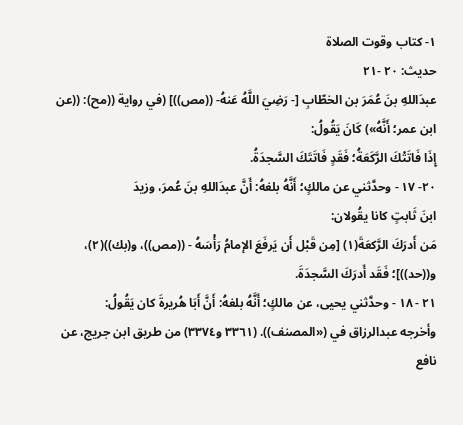١- كتاب وقوت الصلاة
حديث: ٢٠ -٢١
عبدَاللهِ بنَ عُمَرَ بن الخطّابِ [- رَضِيَ اللَّهُ عَنهُ- ((مص))] (في رواية ((مح): ((عن
ابن عمر؛ أَنَّهُ») كَانَ يَقُولُ:
إِذَا فَاتَتْكَ الرَّكَعَةُ؛ فَقَدٍ فَاتَتَكَ السَّجدَةُ.
٢٠- ١٧ - وحدَّثني عن مالكٍ؛ أَنَّهُ بلغهُ: أَنَّ عبدَاللهِ بنَ عُمرَ، وزيدَ
ابنَ ثَابتٍ كانا يقُولان:
مَن أَدرَكَ الرَّكعَةَ(١) [مِن قَبْل أَن يَرفَعَ الإمامُ رَأْسَهُ - ((مص))، و(بك))(٢)،
و((حد))]؛ فَقَد أَدرَكَ السَّجدَةَ.
٢١ - ١٨ - وحدَّثني يحيى، عن مالكٍ؛ أَنَّهُ بلغهُ: أَنَّ أَبَا هُريرةَ كان يَقُولُ:
وأخرجه عبدالرزاق في («المصنف)). (٣٣٦١ و٣٣٧٤) من طريق ابن جريج، عن نافع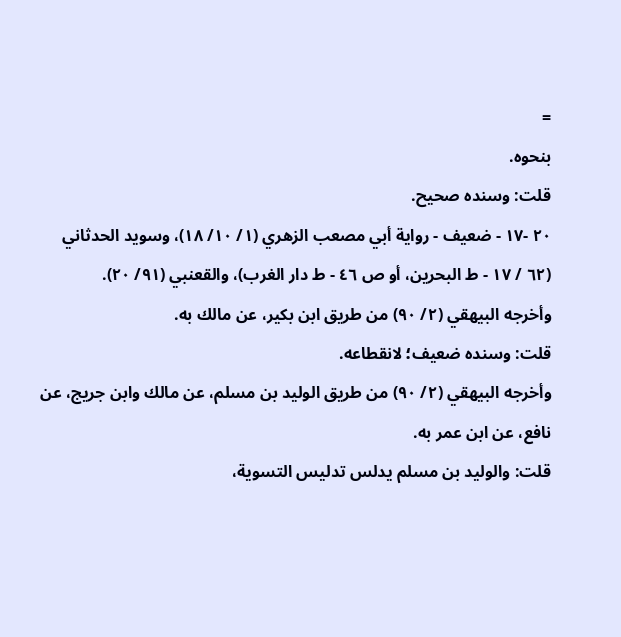=
بنحوه.
قلت: وسنده صحيح.
٢٠ -١٧ - ضعيف - رواية أبي مصعب الزهري (١/ ١٠/ ١٨)، وسويد الحدثاني
(٦٢ / ١٧ - ط البحرين، أو ص ٤٦ - ط دار الغرب)، والقعنبي (٩١/ ٢٠).
وأخرجه البيهقي (٢/ ٩٠) من طريق ابن بكير، عن مالك به.
قلت: وسنده ضعيف؛ لانقطاعه.
وأخرجه البيهقي (٢/ ٩٠) من طريق الوليد بن مسلم، عن مالك وابن جريج، عن
نافع، عن ابن عمر به.
قلت: والوليد بن مسلم يدلس تدليس التسوية،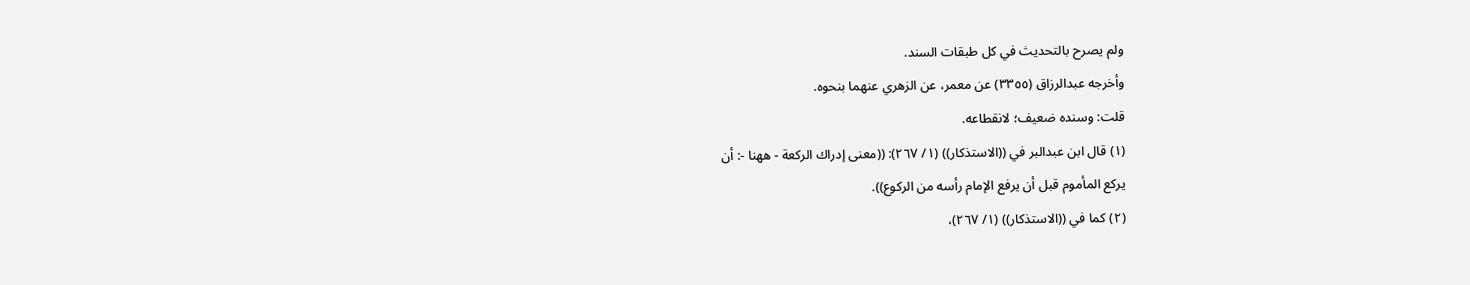ولم يصرح بالتحديث في كل طبقات السند.
وأخرجه عبدالرزاق (٣٣٥٥) عن معمر، عن الزهري عنهما بنحوه.
قلت: وسنده ضعيف؛ لانقطاعه.
(١) قال ابن عبدالبر في ((الاستذكار)) (١/ ٢٦٧): ((معنى إدراك الركعة - ههنا -: أن
يركع المأموم قبل أن يرفع الإمام رأسه من الركوع)).
(٢) كما في ((الاستذكار)) (١/ ٢٦٧)،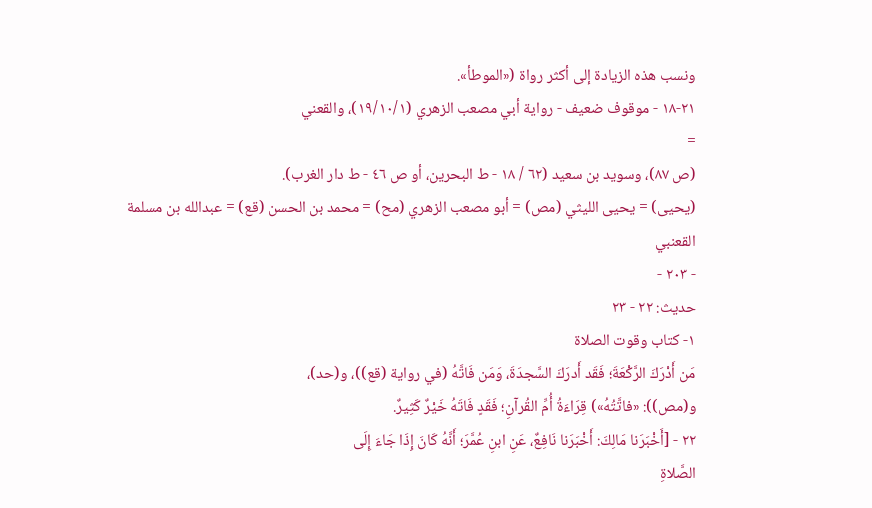ونسب هذه الزيادة إلى أكثر رواة («الموطأ».
٢١-١٨ - موقوف ضعيف - رواية أبي مصعب الزهري (١٩/١٠/١)، والقعني
=
(ص ٨٧)، وسويد بن سعيد (٦٢ / ١٨ - ط البحرين، أو ص ٤٦ - ط دار الغرب).
(يحيى) = يحيى الليثي (مص) = أبو مصعب الزهري (مح) = محمد بن الحسن (قع) = عبدالله بن مسلمة القعنبي
- ٢٠٣ -
حدیث: ٢٢ - ٢٣
١- كتاب وقوت الصلاة
مَن أَدْرَكَ الرَّكْعَةَ؛ فَقَد أَدرَكَ السَّجدَةَ، وَمَن فَاتَّهُ (في رواية (قع))، و(حد)،
و(مص)): «فاتَّتُهُ») قِرَاءَةُ أُمِّ القُرآنِ؛ فَقَدٍ فَاتَهُ خَيْرٌ كَثِيرٌ.
٢٢ - [أَخْبَرَنا مَالِكَ: أَخْبَرَنا نَافِعٌ، عَنِ ابنِ عُمَّرَ؛ أَنَّهُ كَانَ إِذَا جَاءَ إِلَى
الصَّلاةِ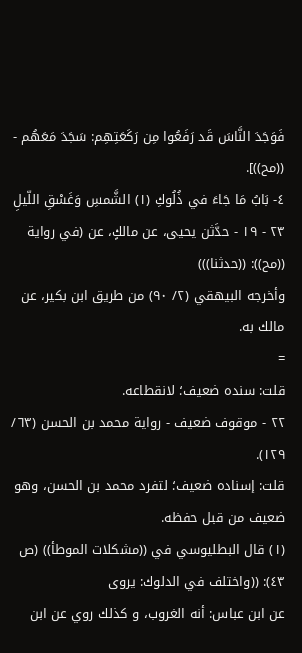فَوَجَدَ النَّاسَ قَد رَفَعُوا مِن رَكَعَتِهِم: سَجَدَ مَعَهُم - ((مح))].
٤- بَابُ مَا جَاءَ في ذُلُوكِ (١) الشَّمسِ وَغَسْقِ اللّيلِ
٢٣ - ١٩ - حدَّثن يحيى، عن مالكٍ، عن (في رواية ((مح)): ((حدثنا)))
وأخرجه البيهقي (٢/ ٩٠) من طريق ابن بكير، عن مالك به.
=
قلت: سنده ضعيف؛ لانقطاعه.
٢٢ - موقوف ضعيف - رواية محمد بن الحسن (٦٣/ ١٢٩).
قلت: إسناده ضعيف؛ لتفرد محمد بن الحسن، وهو ضعيف من قبل حفظه.
(١) قال البطليوسي في ((مشكلات الموطأ)) (ص ٤٣): ((واختلف في الدلوك: يروى
عن ابن عباس: أنه الغروب، و کذلك روي عن ابن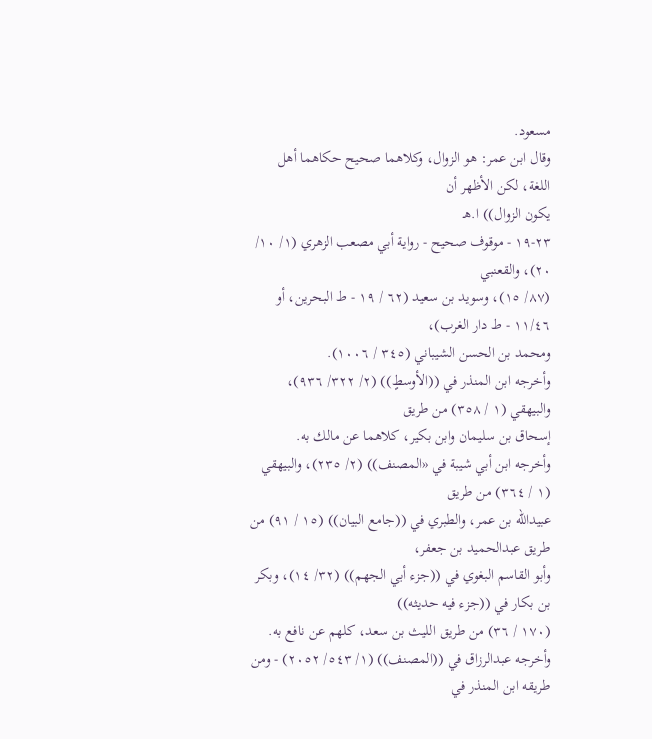مسعود.
وقال ابن عمر: هو الزوال، وكلاهما صحيح حكاهما أهل اللغة، لكن الأظهر أن
یکون الزوال)) ا.هـ
٢٣-١٩ - موقوف صحيح - رواية أبي مصعب الزهري (١/ ١٠/ ٢٠)، والقعنبي
(٨٧/ ١٥)، وسويد بن سعيد (٦٢ / ١٩ - ط البحرين، أو ١١/٤٦ - ط دار الغرب)،
ومحمد بن الحسن الشيباني (٣٤٥ / ١٠٠٦).
وأخرجه ابن المنذر في ((الأوسطٍ)) (٢/ ٣٢٢/ ٩٣٦)، والبيهقي (١ / ٣٥٨) من طريق
إسحاق بن سليمان وابن بکیر، كلاهما عن مالك به.
وأخرجه ابن أبي شيبة في «المصنف)) (٢/ ٢٣٥)، والبيهقي (١ / ٣٦٤) من طريق
عبيدالله بن عمر، والطبري في ((جامع البيان)) (١٥ / ٩١) من طريق عبدالحميد بن جعفر،
وأبو القاسم البغوي في ((جزء أبي الجهم)) (٣٢/ ١٤)، وبكر بن بكار في ((جزء فيه حديثه))
(١٧٠ / ٣٦) من طريق الليث بن سعد، كلهم عن نافع به.
وأخرجه عبدالرزاق في ((المصنف)) (١/ ٥٤٣/ ٢٠٥٢) - ومن طريقه ابن المنذر في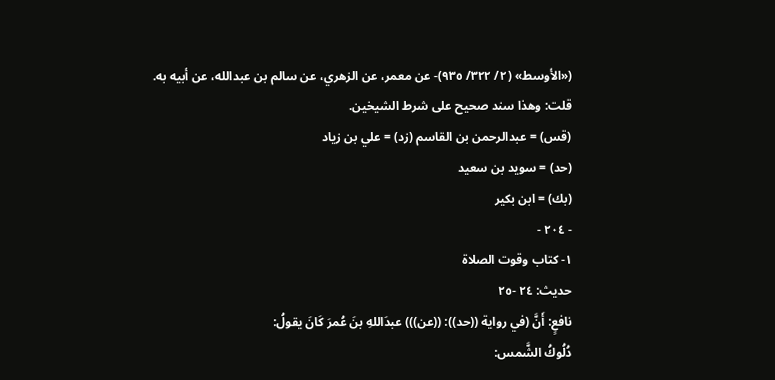(«الأوسط» (٢/ ٣٢٢/ ٩٣٥)- عن معمر، عن الزهري، عن سالم بن عبدالله، عن أبيه به.
قلت: وهذا سند صحيح على شرط الشيخين.
(قس) = عبدالرحمن بن القاسم (زد) = علي بن زياد
(حد) = سوید بن سعید
(بك) = ابن بكير
- ٢٠٤ -
١- كتاب وقوت الصلاة
حدیث: ٢٤ -٢٥
نافعٍ: أَنَّ (في رواية ((حد)): ((عن))) عبدَاللهِ بنَ عُمرَ كَانَ يقولُ:
دُلُوكُ الشَّمس: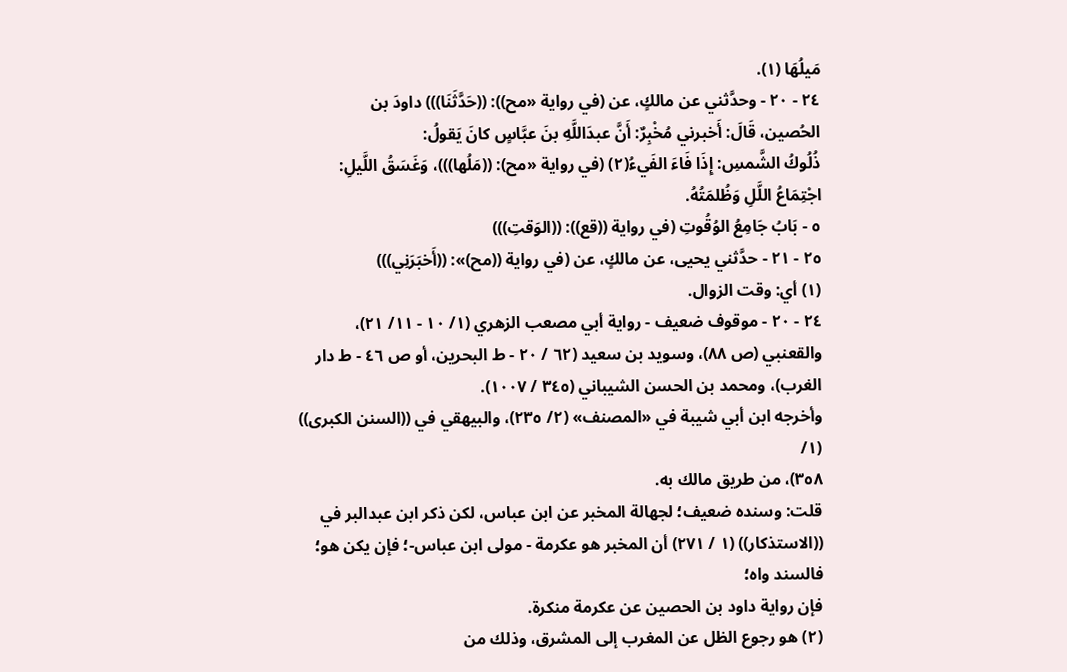مَيلُهَا (١).
٢٤ - ٢٠ - وحدَّثني عن مالكٍ، عن (في رواية «مح)): ((حَدَّثَنَا))) داودَ بن
الحُصين، قَالَ: أَخبرني مُخْبِرٌ: أَنَّ عبدَاللَّهِ بنَ عبَّاسٍ كانَ يَقولُ:
ذُلُوكُ الشَّمسِ: إِذَا فَاءَ الفَيءُ(٢) (في رواية «مح): ((مَلُها)))، وَغَسَقُ اللَّيلِ:
اجْتِمَاعُ اللَّلِ وَظُلمَتُهُ.
٥ - بَابُ جَامِعُ الوُقُوتِ (في رواية ((قع)): ((الوَقتِ)))
٢٥ - ٢١ - حدَّثني يحيى، عن مالكٍ، عن (في رواية ((مح)»: ((أَخبَرَنِي)))
(١) أي: وقت الزوال.
٢٤ - ٢٠ - موقوف ضعيف - رواية أبي مصعب الزهري (١/ ١٠ - ١١/ ٢١)،
والقعنبي (ص ٨٨)، وسويد بن سعيد (٦٢ / ٢٠ - ط البحرين، أو ص ٤٦ - ط دار
الغرب)، ومحمد بن الحسن الشيباني (٣٤٥ / ١٠٠٧).
وأخرجه ابن أبي شيبة في «المصنف» (٢/ ٢٣٥)، والبيهقي في ((السنن الكبرى)) (١/
٣٥٨)، من طريق مالك به.
قلت: وسنده ضعيف؛ لجهالة المخبر عن ابن عباس، لكن ذكر ابن عبدالبر في
((الاستذكار)) (١ / ٢٧١) أن المخبر هو عكرمة - مولى ابن عباس-؛ فإن يكن هو؛ فالسند واه؛
فإن رواية داود بن الحصين عن عكرمة منكرة.
(٢) هو رجوع الظل عن المغرب إلى المشرق، وذلك من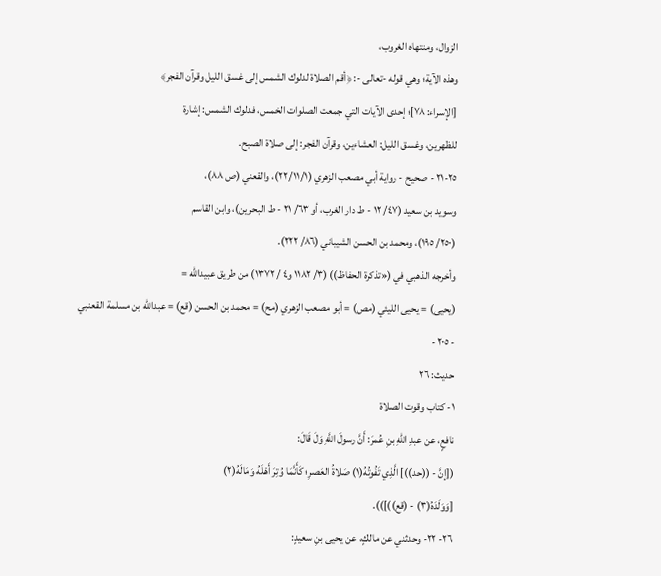الزوال، ومنتهاه الغروب،
وهذه الآية؛ وهي قوله -تعالى -: ﴿أقم الصلاة لدلوك الشمس إلى غسق الليل وقرآن الفجر﴾
[الإسراء: ٧٨]؛ إحدى الآيات التي جمعت الصلوات الخمس، فدلوك الشمس: إشارة
للظهرين، وغسق الليل: العشاءين، وقرآن الفجر: إلى صلاة الصبح.
٢٥-٢١ - صحيح - رواية أبي مصعب الزهري (٢٢/١١/١)، والقعني (ص ٨٨)،
وسويد بن سعيد (٤٧/ ١٢ - ط دار الغرب، أو ٦٣/ ٢١ - ط البحرين)، وابن القاسم
(٢٥٠/ ١٩٥)، ومحمد بن الحسن الشيباني (٨٦/ ٢٢٢).
وأخرجه الذهبي في («تذكرة الحفاظ)) (٣/ ١١٨٢ و٤ / ١٣٧٢) من طريق عبيدالله =
(يحيى) = يحيى الليئي (مص) = أبو مصعب الزهري (مح) = محمد بن الحسن (قع) = عبدالله بن مسلمة القعنبي
- ٢٠٥ -
حديث: ٢٦
١- كتاب وقوت الصلاة
نافعٍ، عن عبدِ اللهِ بنِ عُمرَ: أَنَّ رسولَ اللَّهِ وَلَ قَالَ:
([إنَّ - ((حد))] الَّذِي تَفُوتُهُ(١) صَلاةُ العَصرِ؛ كَأَنَّمَا وُتِرَ أَهْلَهُ وَمَالَهُ(٢)
[وَوَلَدَهُ(٣) - (قع))])).
٢٦- ٢٢- وحدثني عن مالكٍ، عن یحیی بنِ سعیدٍ: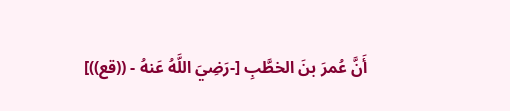أَنَّ عُمرَ بنَ الخطَّبِ [-رَضِيَ اللَّهُ عَنهُ - ((قع))]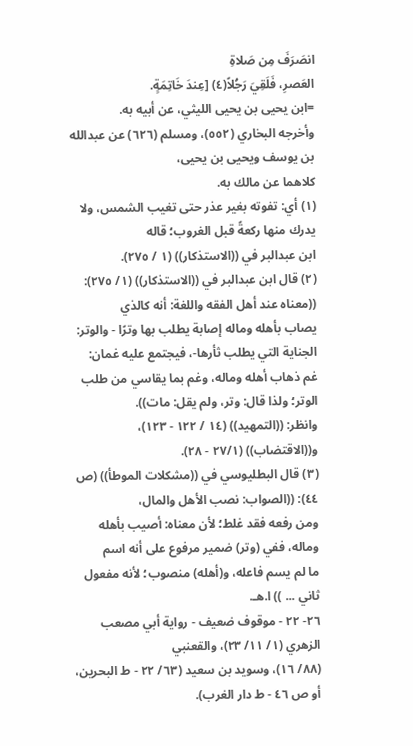انصَرَفَ مِن صَلاةِ
العَصرِ، فَلَقِيَ رَجُلاً(٤) [عِندَ خَاتِمَةٍ.
=ابن يحيى بن يحيى الليثي، عن أبيه به.
وأخرجه البخاري (٥٥٢)، ومسلم (٦٢٦) عن عبدالله بن يوسف ويحيى بن يحيى،
كلاهما عن مالك به.
(١) أي: تفوته بغير عذر حتى تغيب الشمس، ولا يدرك منها ركعةً قبل الغروب؛ قاله
ابن عبدالبر في ((الاستذكار)) (١ / ٢٧٥).
(٢) قال ابن عبدالبر في ((الاستذكار)) (١/ ٢٧٥): ((معناه عند أهل الفقه واللغة: أنه كالذي
يصاب بأهله وماله إصابة يطلب بها وترًا - والوتر: الجناية التي يطلب ثأرها-، فيجتمع عليه غمان:
غم ذهاب أهله وماله، وغم بما يقاسي من طلب الوتر؛ ولذا قال: وتر، ولم يقل: مات)).
وانظر: ((التمهيد)) (١٤ / ١٢٢ - ١٢٣)، و((الاقتضاب)) (٢٧/١ - ٢٨).
(٣) قال البطليوسي في ((مشكلات الموطأ)) (ص ٤٤): ((الصواب: نصب الأهل والمال،
ومن رفعه فقد غلط؛ لأن معناه: أصيب بأهله وماله، ففي (وتر) ضمير مرفوع على أنه اسم
ما لم يسم فاعله، و(أهله) منصوب؛ لأنه مفعول ثاني ... )) ا.هـ.
٢٦- ٢٢ - موقوف ضعيف - رواية أبي مصعب الزهري (١/ ١١/ ٢٣)، والقعنبي
(٨٨/ ١٦)، وسويد بن سعيد (٦٣/ ٢٢ - ط البحرين، أو ص ٤٦ - ط دار الغرب).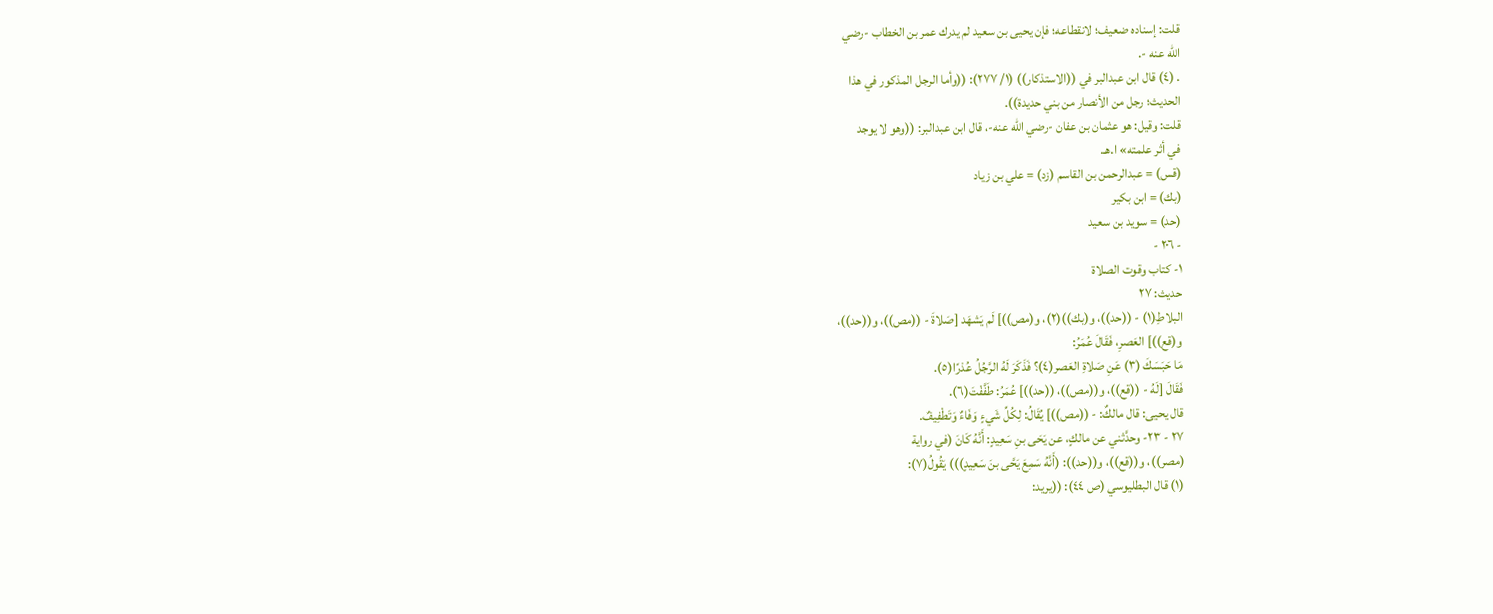قلت: إسناده ضعيف؛ لانقطاعه؛ فإن يحيى بن سعيد لم يدرك عمر بن الخطاب -رضي
الله عنه -.
. (٤) قال ابن عبدالبر في ((الاستذكار)) (١/ ٢٧٧): ((وأما الرجل المذكور في هذا
الحديث؛ رجل من الأنصار من بني حديدة)).
قلت: وقيل: هو عثمان بن عفان -رضي الله عنه-، قال ابن عبدالبر: ((وهو لا يوجد
في أثر علمته» ا.هـ.
(قس) = عبدالرحمن بن القاسم (زد) = علي بن زياد
(بك) = ابن بکیر
(حد) = سوید بن سعید
- ٢٠٦ -
١- كتاب وقوت الصلاة
حديث: ٢٧
البلاطِ(١) - ((حد))، و(بك))(٢)، و(مص))] لَم يَشهَد [صَلاةَ - ((مص))، و((حد))،
و(قع))] العَصرِ، فَقَالَ عُمَرُ:
مَا حَبَسَكَ (٣) عَنِ صَلاةِ العَصر(٤)؟ فَذَكَرَ لَهُ الرَّجُلُ عُذرًا(٥).
فَقَالَ [لَهُ - ((قع))، و((مص))، ((حد))] عُمَرُ: طَفَّفْتَ(٦).
قال يحيى: قال مالكٌ: - ((مص))] يُقَالُ: لِكُلِّ شَيءٍ وَفَاءٌ وَتَطْفِيفٌ.
٢٧ - ٢٣- وحدَّثني عن مالكٍ، عن يَحَى بنِ سَعِيدٍ: أَنَّهُ كَانَ (في رواية
(مصر))، و((قع))، و((حد)): (أَنَّهُ سَمِعَ يَحَّى بنَ سَعِيدٍ))) يَقُولُ(٧):
(١) قال البطليوسي (ص ٤٤): ((يريد: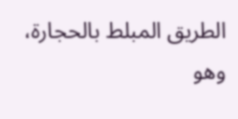الطريق المبلط بالحجارة، وهو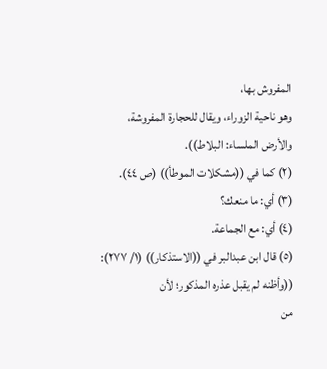المفروش بها،
وهو ناحية الزوراء، ويقال للحجارة المفروشة، والأرض الملساء: البلاط)).
(٢) كما في ((مشكلات الموطأ)) (ص ٤٤).
(٣) أي: ما منعك؟
(٤) أي: مع الجماعة.
(٥) قال ابن عبدالبر في ((الاستذكار)) (١/ ٢٧٧): ((وأظنه لم يقبل عذره المذكور؛ لأن
من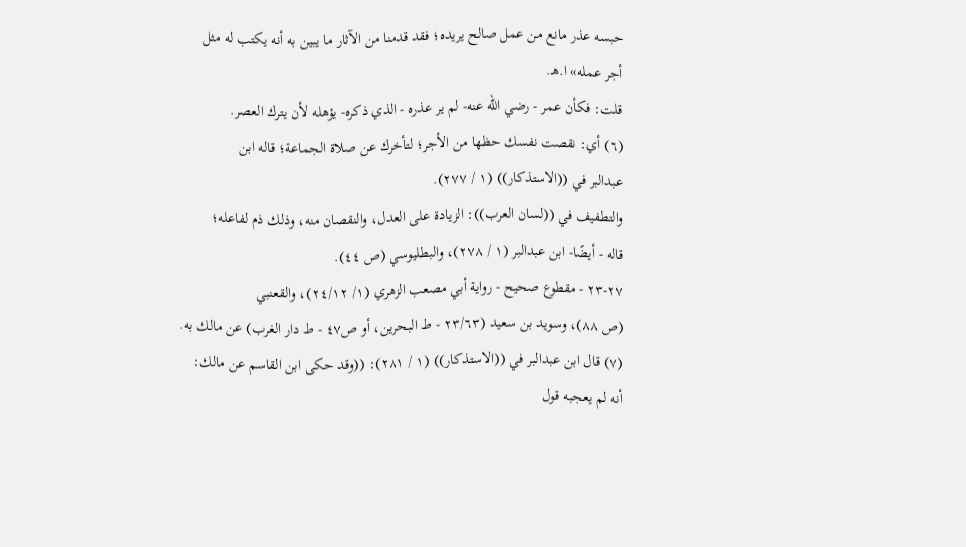حبسه عذر مانع من عمل صالح يريده؛ فقد قدمنا من الآثار ما يبين به أنه يكتب له مثل
أجر عمله» ا.هـ.
قلت: فكأن عمر - رضي الله عنه- لم ير عذره - الذي ذكره- يؤهله لأن يترك العصر.
(٦) أي: نقصت نفسك حظها من الأجر؛ لتأخرك عن صلاة الجماعة؛ قاله ابن
عبدالبر في ((الاستذكار)) (١ / ٢٧٧).
والتطفيف في ((لسان العرب)): الزيادة على العدل، والنقصان منه، وذلك ذم لفاعله؛
قاله - أيضًا- ابن عبدالبر (١ / ٢٧٨)، والبطليوسي (ص ٤٤).
٢٧-٢٣ - مقطوع صحيح - رواية أبي مصعب الزهري (١/ ٢٤/١٢)، والقعنبي
(ص ٨٨)، وسويد بن سعيد (٢٣/٦٣ - ط البحرين، أو ص٤٧ - ط دار الغرب) عن مالك به.
(٧) قال ابن عبدالبر في ((الاستذكار)) (١ / ٢٨١): ((وقد حكى ابن القاسم عن مالك:
أنه لم يعجبه قول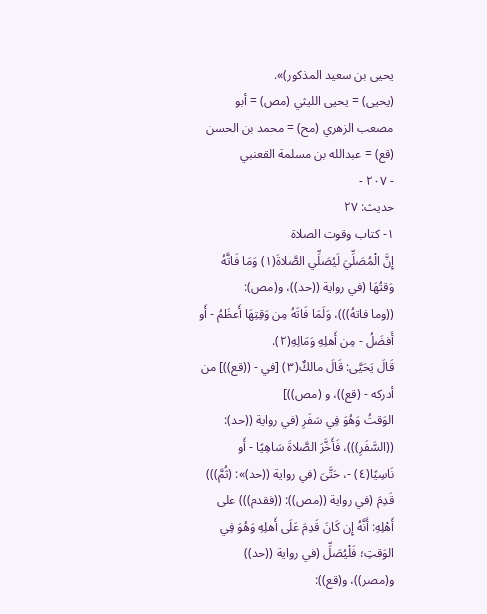يحيى بن سعيد المذكور)».
(يحيى) = يحيى الليثي (مص) = أبو مصعب الزهري (مح) = محمد بن الحسن (قع) = عبدالله بن مسلمة القعنبي
- ٢٠٧ -
حديث: ٢٧
١- كتاب وقوت الصلاة
إِنَّ الْمُصَلِّيَ لَيُصَلِّي الصَّلاةَ(١) وَمَا فَاتَّهُ وَقتُهَا (في رواية ((حد))، و(مص):
((وما فاتهُ)))، وَلَمَا فَاتَهُ مِن وَقِتِهَا أَعظَمُ - أَو أَفضَلُ - مِن أَهلِهِ وَمَالِهِ(٢).
قَالَ يَحَيَّى: قَالَ مالكٌ(٣) [في - ((قع))] من أدركه - (قع))، و (مص))]
الوَقتُ وَهُوَ فِي سَفَرِ (في رواية ((حد): ((السَّفَرِ)))، فَأَخَّرَ الصَّلاةَ سَاهِيًا - أَو
نَاسِيًا(٤) -، حَتَّىَ (في رواية ((حد)»: (ثُمَّ))) قَدِمَ (في رواية ((مص)): ((فقدم))) على
أَهْلِهِ: أَنَّهُ إِن كَانَ قَدِمَ عَلَى أَهلِهِ وَهُوَ فِي الوَقتِ؛ فَلْيُصَلِّ (في رواية ((حد))
و(مصر))، و(قع)):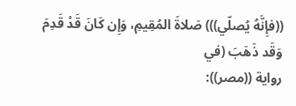((فإِنَّهُ يُصلّي))) صَلاةَ المُقِيمِ، وَإِن كَانَ قَدْ قَدِمَ وَقَد ذَهَبَ (في
رواية ((مصر)):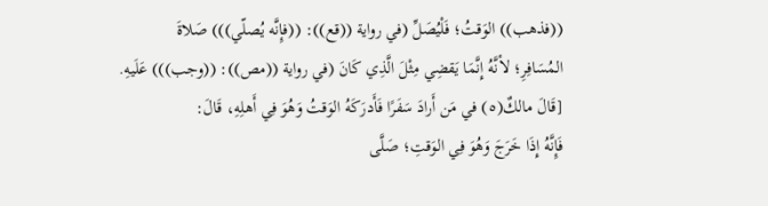((فذهب)) الوَقتُ؛ فَلْيُصَلِّ (في رواية ((قع)): ((فإِنَّه يُصلّي))) صَلاةَ
المُسَافِرِ؛ لأنَّهُ إِنَّمَا يَقضِي مِثْلَ الَّذِي كَانَ (في رواية ((مص)): ((وجب))) عَلَيهِ.
[قَالَ مالكٌ(٥) في مَن أَرادَ سَفَرًا فَأَدرَكَهُ الوَقتُ وَهُوَ فِي أَهلِهِ، قَالَ:
فَإِنَّهُ إِذَا خَرَجَ وَهُوَ فِي الوَقتِ؛ صَلَّى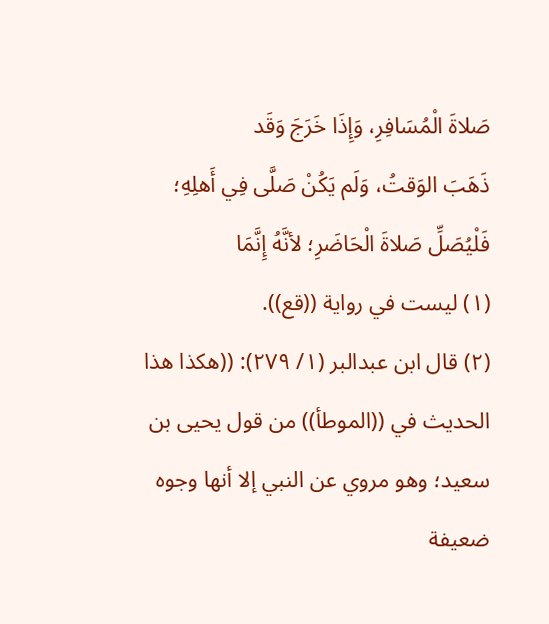صَلاةَ الْمُسَافِرِ، وَإِذَا خَرَجَ وَقَد
ذَهَبَ الوَقتُ، وَلَم يَكُنْ صَلَّى فِي أَهلِهِ؛ فَلْيُصَلِّ صَلاةَ الْحَاضَرِ؛ لأنَّهُ إِنَّمَا
(١) ليست في رواية ((قع)).
(٢) قال ابن عبدالبر (١/ ٢٧٩): ((هكذا هذا الحديث في ((الموطأ)) من قول يحيى بن
سعيد؛ وهو مروي عن النبي إلا أنها وجوه ضعيفة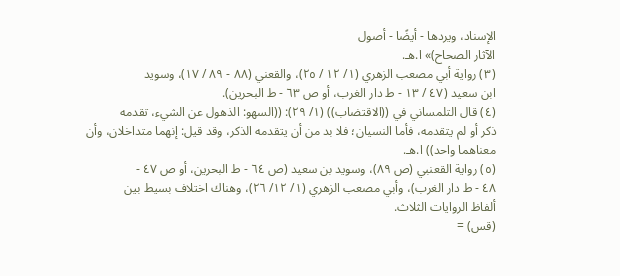الإسناد، ويردها - أيضًا - أصول
الآثار الصحاح)» ا.هـ.
(٣) رواية أبي مصعب الزهري (١/ ١٢ / ٢٥)، والقعني (٨٨ - ٨٩ / ١٧)، وسويد
ابن سعيد (٤٧ / ١٣ - ط دار الغرب، أو ص ٦٣ - ط البحرين).
(٤) قال التلمساني في ((الاقتضاب)) (١/ ٢٩): ((السهو: الذهول عن الشيء، تقدمه
ذكر أو لم يتقدمه، فأما النسيان؛ فلا بد من أن يتقدمه الذكر، وقد قيل: إنهما متداخلان، وأن
معناهما واحد)) ا.هـ.
(٥) رواية القعنبي (ص ٨٩)، وسويد بن سعيد (ص ٦٤ - ط البحرين، أو ص ٤٧ -
٤٨ - ط دار الغرب)، وأبي مصعب الزهري (١/ ١٢/ ٢٦)، وهناك اختلاف بسيط بين
ألفاظ الروايات الثلاث.
(قس) =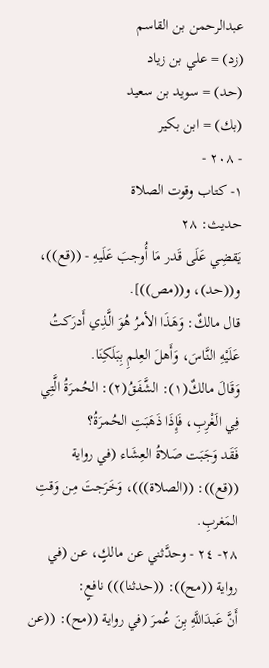عبدالرحمن بن القاسم
(زد) = علي بن زياد
(حد) = سوید بن سعيد
(بك) = ابن بكير
- ٢٠٨ -
١- كتاب وقوت الصلاة
حديث: ٢٨
يَقضِي عَلَى قَدر مَا أُوجبَ عَلَيهِ - ((قع))، و((حد)، و((مص))].
قال مالكٌ: وَهَذَا الأمرُ هُوَ الَّذِي أَدرَكتُ عَلَيْهِ النَّاسَ، وَأَهلَ العِلمِ بِبَلَكِنَا.
وَقَالَ مالكٌ(١): الشَّفَقُ(٢): الحُمرَةُ الَّتِي فِي الَغْرِبِ، فَإِذَا ذَهَبَتِ الحُمرَةُ؟
فَقَد وَجَبَت صَلاةُ العِشَاء (في رواية ((قع)): ((الصلاة)))، وَخَرَجتَ مِن وَقتِ المَغربِ.
٢٨- ٢٤ - وحدَّثني عن مالكٍ، عن (في رواية ((مح)): ((حدثنا))) نافعٍ:
أَنَّ عَبدَاللَّهِ بِنَ عُمرَ (في رواية ((مح): ((عن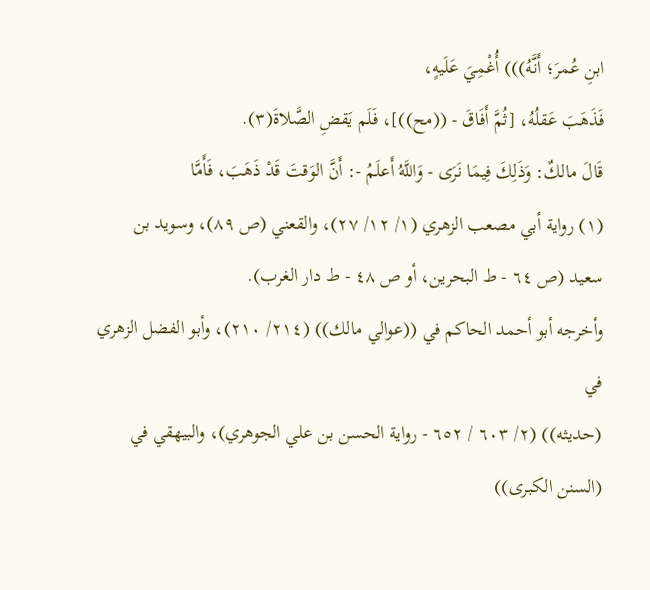ابنِ عُمرَ؛ أَنَّهُ))) أُغْمِيَ عَلَيهٍ،
فَذَهَبَ عَقلُهُ، [ثُمَّ أَفَاقَ - ((مح))]، فَلَم يَقضِ الصَّلاةَ(٣).
قَالَ مالكٌ: وَذَلِكَ فِيمَا نَرَى - وَاللَّهُ أَعلَمُ -: أَنَّ الوَقتَ قَدْ ذَهَبَ، فَأَمَّا
(١) رواية أبي مصعب الزهري (١/ ١٢/ ٢٧)، والقعني (ص ٨٩)، وسويد بن
سعيد (ص ٦٤ - ط البحرين، أو ص ٤٨ - ط دار الغرب).
وأخرجه أبو أحمد الحاكم في ((عوالي مالك)) (٢١٤/ ٢١٠)، وأبو الفضل الزهري في
(حديثه)) (٢/ ٦٠٣ / ٦٥٢ - رواية الحسن بن علي الجوهري)، والبيهقي في (السنن الكبرى))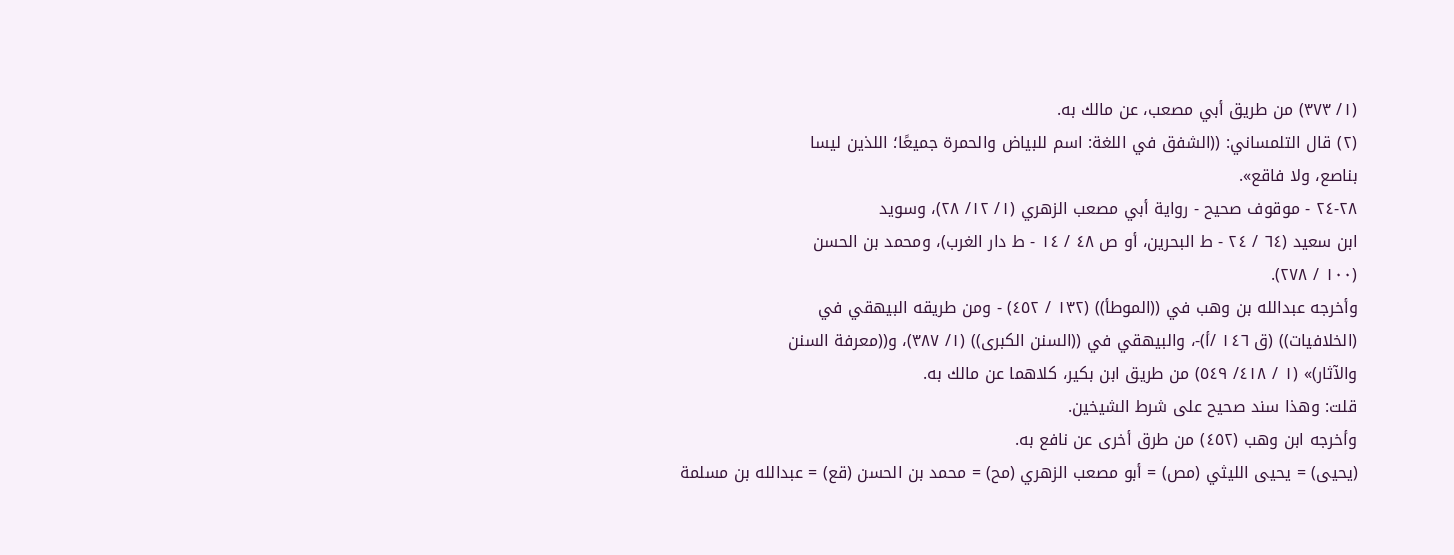(١/ ٣٧٣) من طريق أبي مصعب، عن مالك به.
(٢) قال التلمساني: ((الشفق في اللغة: اسم للبياض والحمرة جميعًا؛ اللذين ليسا
بناصع، ولا فاقع».
٢٨-٢٤ - موقوف صحيح - رواية أبي مصعب الزهري (١/ ١٢/ ٢٨)، وسويد
ابن سعيد (٦٤ / ٢٤ - ط البحرين، أو ص ٤٨ / ١٤ - ط دار الغرب)، ومحمد بن الحسن
(١٠٠ / ٢٧٨).
وأخرجه عبدالله بن وهب في ((الموطأ)) (١٣٢ / ٤٥٢) - ومن طريقه البيهقي في
(الخلافيات)) (ق ١٤٦ /أ)-، والبيهقي في ((السنن الكبرى)) (١/ ٣٨٧)، و((معرفة السنن
والآثار)» (١ / ٤١٨/ ٥٤٩) من طريق ابن بكير، كلاهما عن مالك به.
قلت: وهذا سند صحيح على شرط الشيخين.
وأخرجه ابن وهب (٤٥٢) من طرق أخرى عن نافع به.
(يحيى) = يحيى الليثي (مص) = أبو مصعب الزهري (مح) = محمد بن الحسن (قع) = عبدالله بن مسلمة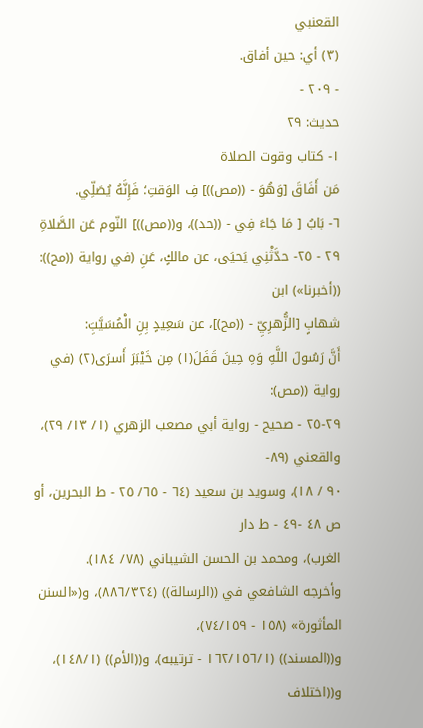القعنبي
(٣) أي: حين أفاق.
- ٢٠٩ -
حديث: ٢٩
١- كتاب وقوت الصلاة
مَن أَفَاقَ [وَهُوَ - ((مص))] فِ الوَقتِ؛ فَإِنَّهُ يُصَلِّي.
٦- بَابُ [ مَا جَاءَ فِي - ((حد))، و((مص))] النّوم عَن الصَّلاةِ
٢٩ - ٢٥- حدَّثْنِي يَحيَى، عن مالكٍ، عَنِ (في رواية ((مح)): ((أخبرنا») ابن
شهابٍ [الزُّهرِيِّ - ((مح)]، عن سَعِيدٍ بِنِ الْمُسَيَّبَِ:
أَنَّ رَسُولَ اللَّهِ وَهِ حِينَ قَفَلَ(١) مِن خَيْبَرَ أَسرَى(٢) (في رواية ((مص):
٢٩-٢٥ - صحيح - رواية أبي مصعب الزهري (١/ ١٣/ ٢٩)، والقعني (٨٩-
٩٠ / ١٨)، وسويد بن سعيد (٦٤ - ٦٥/ ٢٥ - ط البحرين، أو ص ٤٨ -٤٩ - ط دار
الغرب)، ومحمد بن الحسن الشيباني (٧٨/ ١٨٤).
وأخرجه الشافعي في ((الرسالة)) (٨٨٦/٣٢٤)، و(«السنن المأثورة» (١٥٨ - ٧٤/١٥٩)،
و((المسند)) (١٦٢/١٥٦/١ - ترتيبه)، و((الأم)) (١٤٨/١)، و((اختلاف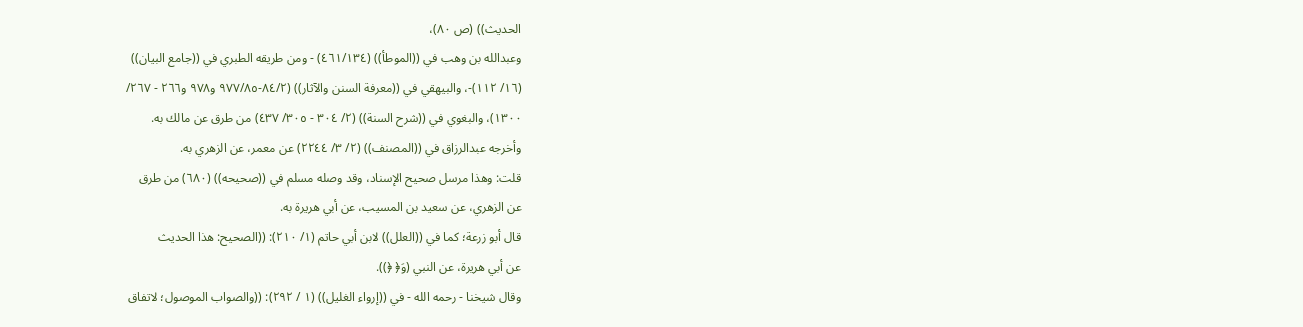الحديث)) (ص ٨٠)،
وعبدالله بن وهب في ((الموطأ)) (٤٦١/١٣٤) - ومن طريقه الطبري في ((جامع البيان))
(١٦/ ١١٢)-، والبيهقي في ((معرفة السنن والآثار)) (٨٤/٢-٩٧٧/٨٥ و٩٧٨ و٢٦٦ - ٢٦٧/
١٣٠٠)، والبغوي في ((شرح السنة)) (٢/ ٣٠٤ - ٣٠٥/ ٤٣٧) من طرق عن مالك به.
وأخرجه عبدالرزاق في ((المصنف)) (٢/ ٣/ ٢٢٤٤) عن معمر، عن الزهري به.
قلت: وهذا مرسل صحيح الإسناد، وقد وصله مسلم في ((صحيحه)) (٦٨٠) من طرق
عن الزهري، عن سعيد بن المسيب، عن أبي هريرة به.
قال أبو زرعة؛ كما في ((العلل)) لابن أبي حاتم (١/ ٢١٠): ((الصحيح: هذا الحديث
عن أبي هريرة، عن النبي (وَ﴿ ﴿)).
وقال شيخنا - رحمه الله - في ((إرواء الغليل)) (١ / ٢٩٢): ((والصواب الموصول؛ لاتفاق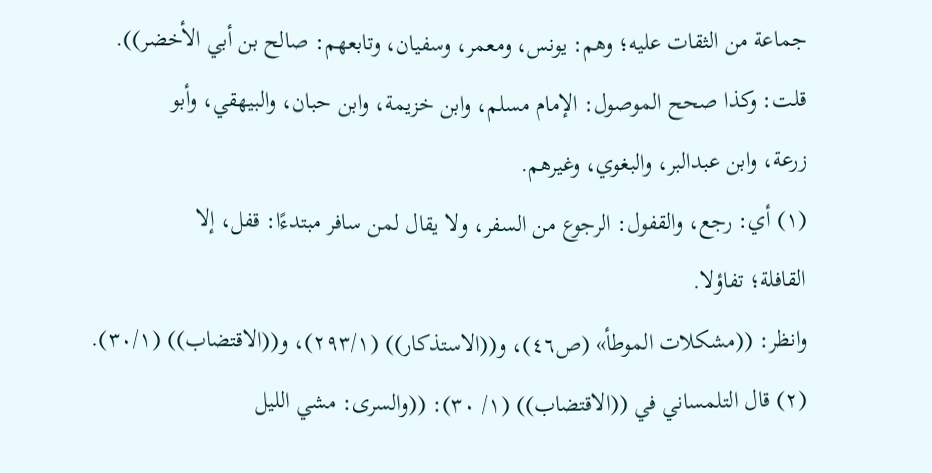جماعة من الثقات عليه؛ وهم: يونس، ومعمر، وسفيان، وتابعهم: صالح بن أبي الأخضر)).
قلت: وكذا صحح الموصول: الإمام مسلم، وابن خزيمة، وابن حبان، والبيهقي، وأبو
زرعة، وابن عبدالبر، والبغوي، وغيرهم.
(١) أي: رجع، والقفول: الرجوع من السفر، ولا يقال لمن سافر مبتدءًا: قفل، إلا
القافلة؛ تفاؤلا.
وانظر: ((مشكلات الموطأ» (ص٤٦)، و((الاستذكار)) (٢٩٣/١)، و((الاقتضاب)) (٣٠/١).
(٢) قال التلمساني في ((الاقتضاب)) (١/ ٣٠): ((والسرى: مشي الليل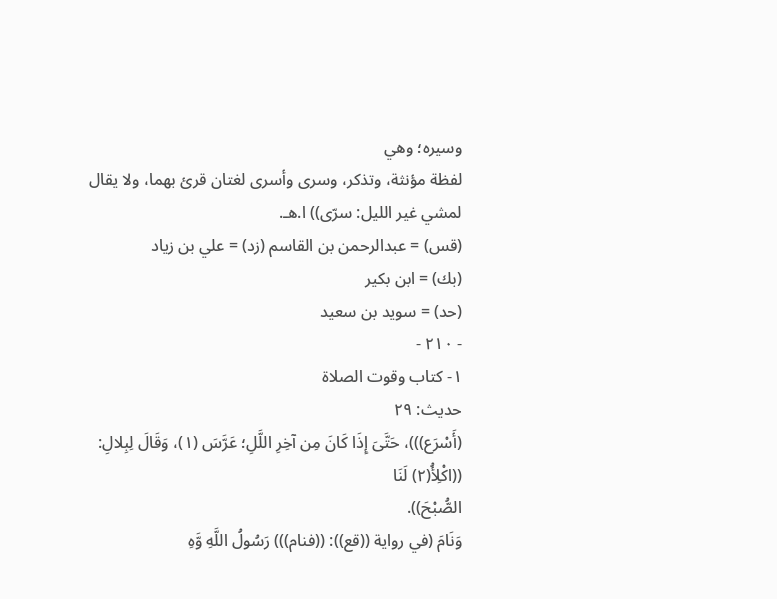وسيره؛ وهي
لفظة مؤنثة، وتذكر، وسرى وأسرى لغتان قرئ بهما، ولا يقال لمشي غير الليل: سرّى)) ا.هـ.
(قس) = عبدالرحمن بن القاسم (زد) = علي بن زياد
(بك) = ابن بکیر
(حد) = سوید بن سعید
- ٢١٠ -
١- كتاب وقوت الصلاة
حدیث: ٢٩
(أَسْرَع)))، حَتَّىَ إِذَا كَانَ مِن آخِرِ اللَّلِ؛ عَرَّسَ (١)، وَقَالَ لِبِلالِ: ((اكْلِأُ(٢) لَنَا
الصُّبْحَ)).
وَنَامَ (في رواية ((قع)): ((فنام))) رَسُولُ اللَّهِ وَّهِ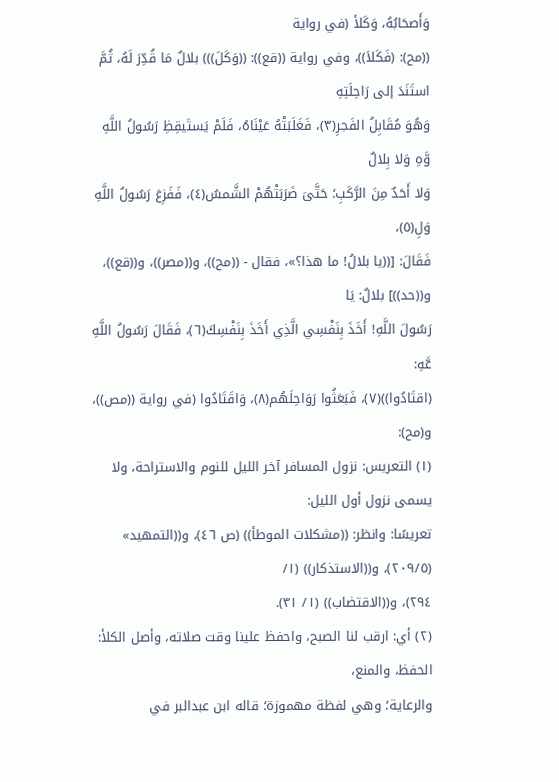وَأَصحَابُهُ، وَكَلأ (في رواية
((مح): (فَكَلاَ))، وفي رواية ((قع)): ((وَكَلَ))) بلالٌ مَا قُدِّرَ لَهُ، ثُمَّ استَنَدَ إلى رَاحِلَتِهِ
وَهُوَ مُقَابِلُ الفَجرِ(٣)، فَغَلَبَتْهُ عَيْنَاهُ، فَلَمْ يَستَيقِظِ رَسُولُ اللَّهِ وَّهِ وَلا بِلالٌ
وَلا أَحَدٌ مِنَ الرَّكَبِ؛ حَتَّىَ ضَرَبَتْهُمْ الشَّمسُ(٤)، فَفَزِعَ رَسُولُ اللَّهِ وَلِ(٥)،
فَقَالَ: [((يا بلالُ! ما هذا؟»، فقال - ((مح))، و((مصر))، و((قع))، و((حد))] بلالٌ: يَا
رَسُولَ اللَّهِ! أَخَذَ بِنَفْسِي الَّذِي أَخَذَ بِنَفْسِكَ(٦)، فَقَالَ رَسُولُ اللَّهِ عَّهِ:
(اقتَادُوا))(٧)، فَبَعَثُوا رَوَاحِلَهُم(٨)، وَاقَتَادُوا (في رواية ((مص))، و(مح):
(١) التعريس: نزول المسافر آخر الليل للنوم والاستراحة، ولا يسمى نزول أول الليل:
تعريسًا: وانظر: ((مشكلات الموطأ)) (ص ٤٦)، و((التمهيد» (٢٠٩/٥)، و((الاستذكار)) (١/
٢٩٤)، و((الاقتضاب)) (١/ ٣١).
(٢) أي: ارقب لنا الصبح، واحفظ علينا وقت صلاته، وأصل الكلأ: الحفظ، والمنع،
والرعاية؛ وهي لفظة مهموزة؛ قاله ابن عبدالبر في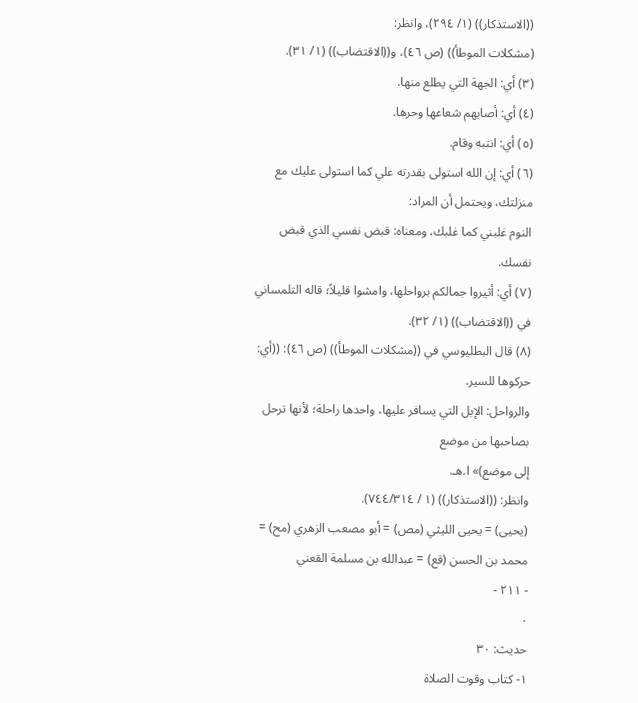((الاستذكار)) (١/ ٢٩٤)، وانظر:
(مشكلات الموطأ)) (ص ٤٦)، و((الاقتضاب)) (١/ ٣١).
(٣) أي: الجهة التي يطلع منها.
(٤) أي: أصابهم شعاعها وحرها.
(٥) أي: انتبه وقام.
(٦) أي: إن الله استولى بقدرته علي كما استولى عليك مع منزلتك، ويحتمل أن المراد:
النوم غلبني كما غلبك، ومعناه: قبض نفسي الذي قبض نفسك.
(٧) أي: أثيروا جمالكم برواحلها، وامشوا قليلاً؛ قاله التلمساني في ((الاقتضاب)) (١/ ٣٢).
(٨) قال البطليوسي في ((مشكلات الموطأ)) (ص ٤٦): ((أي: حركوها للسير.
والرواحل: الإبل التي يسافر عليها، واحدها راحلة؛ لأنها ترحل بصاحبها من موضع
إلى موضع)» ا.هـ.
وانظر: ((الاستذكار)) (١ / ٧٤٤/٣١٤).
(يحيى) = يحيى الليثي (مص) = أبو مصعب الزهري (مح) = محمد بن الحسن (قع) = عبدالله بن مسلمة القعني
- ٢١١ -
٠
حديث: ٣٠
١- كتاب وقوت الصلاة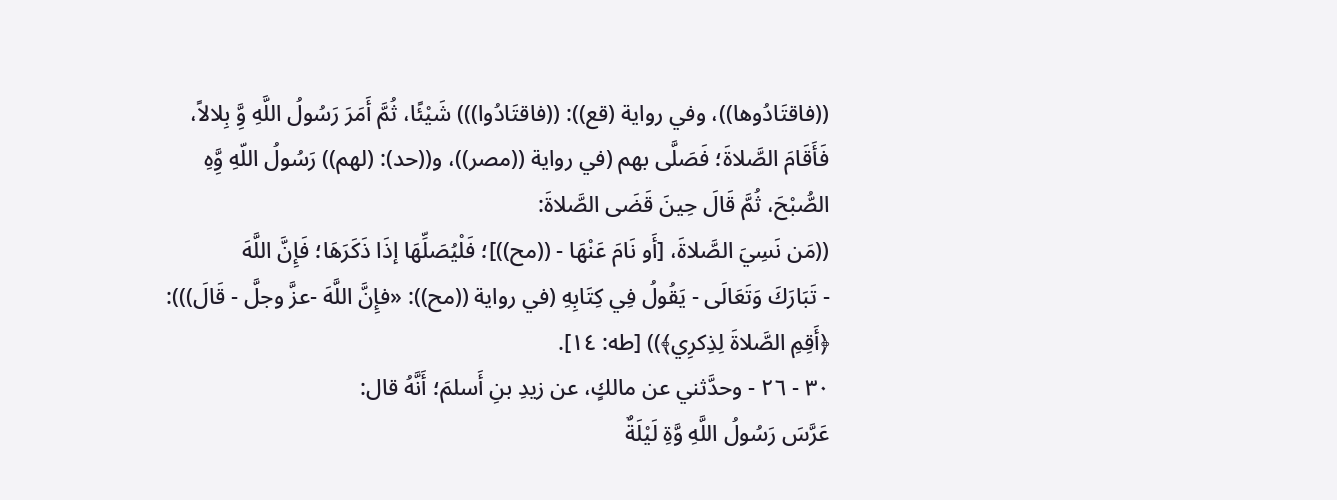((فاقتَادُوها))، وفي رواية (قع)): ((فاقتَادُوا))) شَيْئًا، ثُمَّ أَمَرَ رَسُولُ اللَّهِ وَِّ بِلالاً،
فَأَقَامَ الصَّلاةَ؛ فَصَلَّى بهم (في رواية ((مصر))، و((حد): (لهم)) رَسُولُ اللّهِ وَِّهِ
الصُّبْحَ، ثُمَّ قَالَ حِينَ قَضَى الصَّلاةَ:
((مَن نَسِيَ الصَّلاةَ، [أَو نَامَ عَنْهَا - ((مح))]؛ فَلْيُصَلِّهَا إذَا ذَكَرَهَا؛ فَإِنَّ اللَّهَ
- تَبَارَكَ وَتَعَالَى - يَقُولُ فِي كِتَابِهِ (في رواية ((مح)): «فإِنَّ اللَّهَ -عزَّ وجلَّ - قَالَ))):
﴿أَقِمِ الصَّلاةَ لِذِكرِي﴾)) [طه: ١٤].
٣٠ - ٢٦ - وحدَّثني عن مالكٍ، عن زيدِ بنِ أَسلمَ؛ أَنَّهُ قال:
عَرَّسَ رَسُولُ اللَّهِ وَّةِ لَيْلَةٌ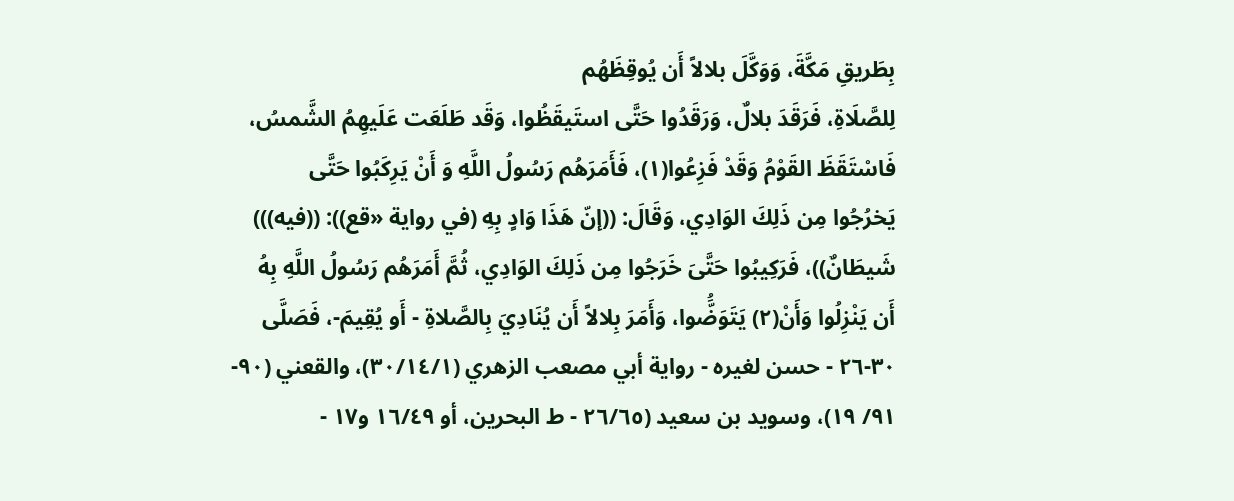بِطَريقِ مَكَّةَ، وَوَكَّلَ بلالاً أَن يُوقِظَهُم
لِلصَّلَاةِ، فَرَقَدَ بلالٌ، وَرَقَدُوا حَتَّى استَيقَظُوا، وَقَد طَلَعَت عَلَيهِمُ الشَّمسُ،
فَاسْتَقَظَ القَوْمُ وَقَدْ فَزِعُوا(١)، فَأَمَرَهُم رَسُولُ اللَّهِ وَ أَنْ يَرِكَبُوا حَتَّى
يَخرُجُوا مِن ذَلِكَ الوَادِي، وَقَالَ: ((إنّ هَذَا وَادٍ بِهِ (في رواية «قع)): ((فيه)))
شَيطَانٌ))، فَرَكِيبُوا حَتَّىَ خَرَجُوا مِن ذَلِكَ الوَادِي، ثُمَّ أَمَرَهُم رَسُولُ اللَّهِ بِهُ
أَن يَنْزِلُوا وَأَنْ(٢) يَتَوَضَُّوا، وَأَمَرَ بِلالاً أَن يُنَادِيَ بِالصَّلاةِ - أَو يُقِيمَ-، فَصَلَّى
٣٠-٢٦ - حسن لغيره - رواية أبي مصعب الزهري (٣٠/١٤/١)، والقعني (٩٠-
٩١/ ١٩)، وسويد بن سعيد (٢٦/٦٥ - ط البحرين، أو ١٦/٤٩ و١٧ -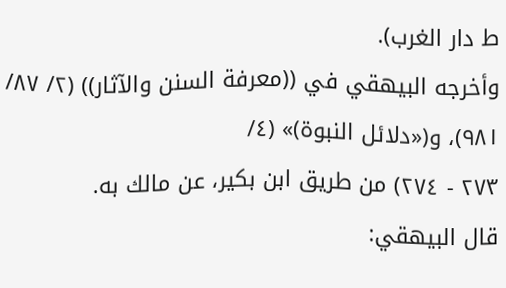ط دار الغرب).
وأخرجه البيهقي في ((معرفة السنن والآثار)) (٢/ ٨٧/ ٩٨١)، و(«دلائل النبوة)» (٤/
٢٧٣ - ٢٧٤) من طريق ابن بكير، عن مالك به.
قال البيهقي: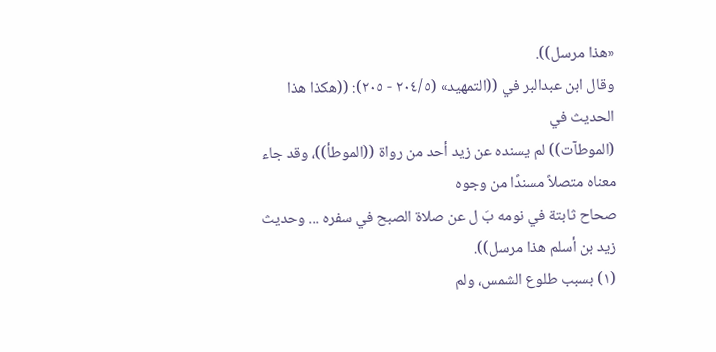«هذا مرسل)).
وقال ابن عبدالبر في ((التمهيد» (٢٠٤/٥ - ٢٠٥): ((هكذا هذا الحديث في
(الموطآت)) لم يسنده عن زيد أحد من رواة ((الموطأ))، وقد جاء معناه متصلاً مسندًا من وجوه
صحاح ثابتة في نومه بَ ل عن صلاة الصبح في سفره ... وحديث زيد بن أسلم هذا مرسل)).
(١) بسبب طلوع الشمس، ولم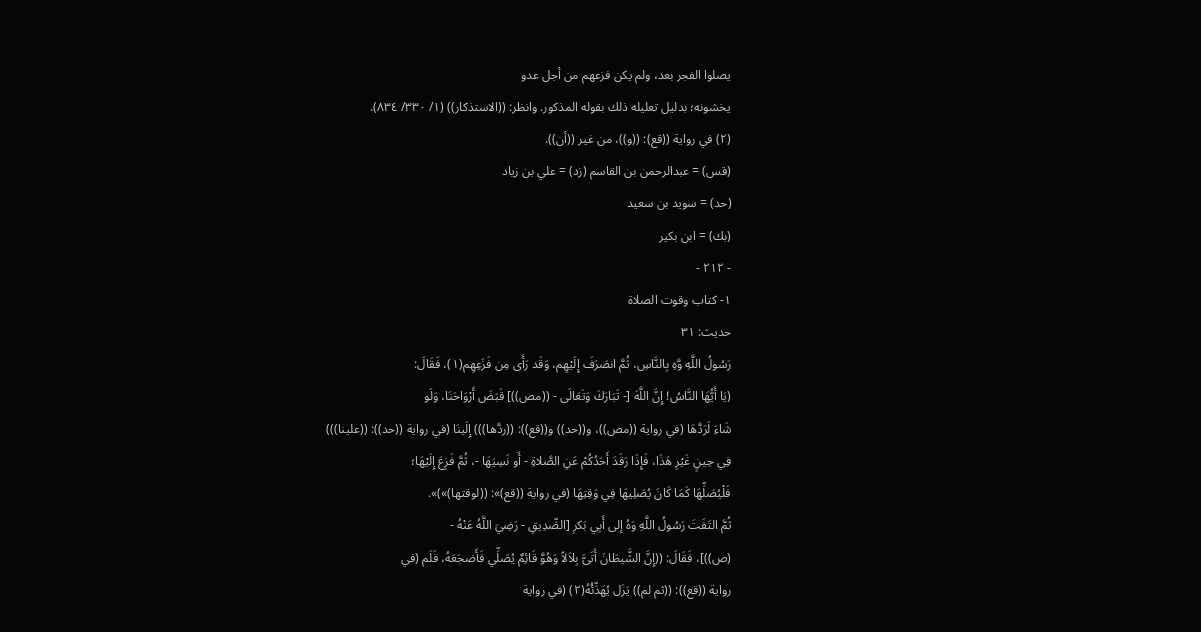يصلوا الفجر بعد، ولم يكن فزعهم من أجل عدو
يخشونه؛ بدليل تعليله ذلك بقوله المذكور. وانظر: ((الاستذكار)) (١/ ٣٣٠/ ٨٣٤).
(٢) في رواية ((قع): ((و))، من غير ((أن)).
(قس) = عبدالرحمن بن القاسم (زد) = علي بن زياد
(حد) = سويد بن سعيد
(بك) = ابن بکیر
- ٢١٢ -
١- كتاب وقوت الصلاة
حديث: ٣١
رَسُولُ اللَّهِ وَّهِ بِالنَّاسِ، ثُمَّ انصَرَفَ إِلَيْهِم، وَقَد رَأَى مِن فَزَعِهِم(١)، فَقَالَ:
(يَا أَيُّهَا النَّاسُ! إِنَّ اللَّهَ [- تَبَارَكَ وَتَعَالَى - ((مص))] قَبَضَ أَرْوَاحَنَا، وَلَو
شَاءَ لَرَدَّهَا (في رواية ((مص))، و((حد)) و((قع)): ((ردَّها))) إِلَينَا (في رواية ((حد)): ((علينا)))
فِي حِينٍ غَيْرِ هَذَا، فَإِذَا رَقَدَ أَحَدُكُمْ عَنِ الصَّلاةِ - أَو نَسِيَهَا -، ثُمَّ فَزِعَ إِلَيْهَا؛
فَلْيُصَلِّهَا كَمَا كَانَ يُصَلِيهَا فِي وَقِتِهَا (في رواية ((قع)»: ((لوقتها)»)».
ثُمَّ التَفَتَ رَسُولُ اللَّهِ وَهُ إلى أَبِي بَكرِ [الصِّدِيقِ - رَضِيَ اللَّهُ عَنْهُ -
(ص))]، فَقَالَ: ((إِنَّ الشَّيطَانَ أَتَىَّ بِلاَلاً وَهُوَّ قَائِمٌ يُصَلِّي فَأَضجَعَهُ، فَلَم (في
رواية ((قع)): ((ثم لم)) يَزَل يُهَدِّئُهُ(٢) (في رواية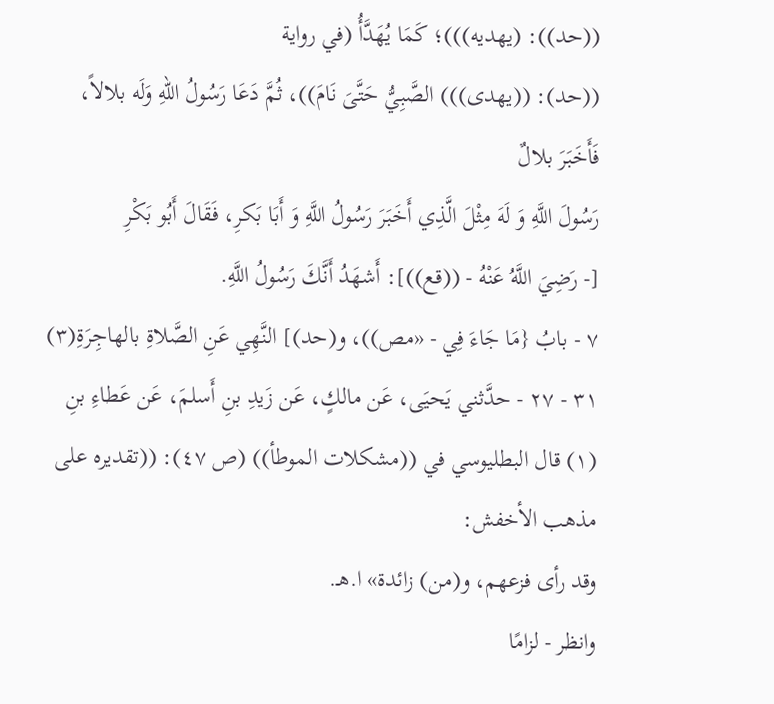((حد)): (يهديه)))؛ كَمَا يُهَدَّأُ (في رواية
((حد): ((يهدى))) الصَّبِيُّ حَتَّىَ نَامَ))، ثُمَّ دَعَا رَسُولُ اللّهِ وَلَه بلالاً، فَأَخَبَرَ بلالٌ
رَسُولَ اللَّهِ وَ لَهَ مِثْلَ الَّذِي أَخَبَرَ رَسُولُ اللَّهِ وَ أَبَا بَكرِ، فَقَالَ أَبُو بَكْرِ
[- رَضِيَ اللَّهُ عَنْهُ - ((قع))]: أَشهَدُ أَنَّكَ رَسُولُ اللَّهِ.
٧ - بابُ {مَا جَاءَ فِي - «مص))، و(حد)] النَّهِي عَنِ الصَّلاةِ بالهاجِرَةِ(٣)
٣١ - ٢٧ - حدَّثني يَحيَى، عَن مالكٍ، عَن زَيدِ بنِ أَسلمَ، عَن عَطاءِ بنِ
(١) قال البطليوسي في ((مشكلات الموطأ)) (ص ٤٧): ((تقديره على مذهب الأخفش:
وقد رأی فزعهم، و(من) زائدة» ا.هـ.
وانظر - لزامًا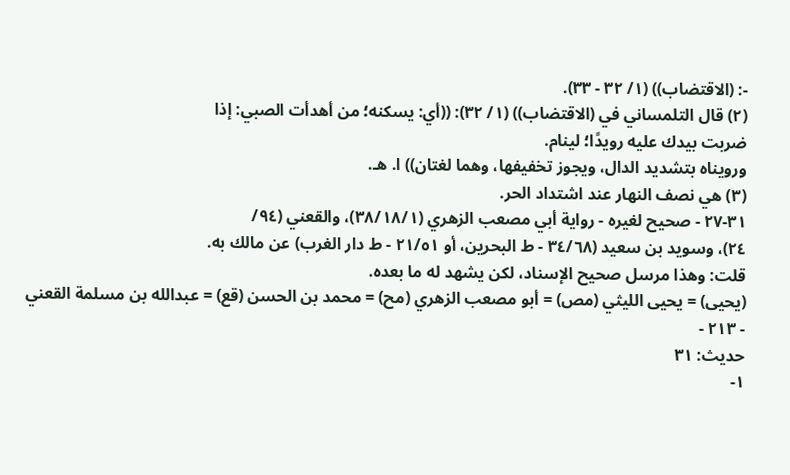-: (الاقتضاب)) (١/ ٣٢ - ٣٣).
(٢) قال التلمساني في (الاقتضاب)) (١/ ٣٢): ((أي: يسكنه؛ من أهدأت الصبي: إذا
ضربت بيدك عليه رويدًا؛ لينام.
ورويناه بتشديد الدال، ويجوز تخفيفها، وهما لغتان)) ا. هـ.
(٣) هي نصف النهار عند اشتداد الحر.
٣١-٢٧ - صحيح لغيره - رواية أبي مصعب الزهري (٣٨/١٨/١)، والقعني (٩٤/
٢٤)، وسويد بن سعيد (٣٤/٦٨ - ط البحرين، أو ٢١/٥١ - ط دار الغرب) عن مالك به.
قلت: وهذا مرسل صحيح الإسناد، لكن يشهد له ما بعده.
(يحيى) = يحيى الليثي (مص) = أبو مصعب الزهري (مح) = محمد بن الحسن (قع) = عبدالله بن مسلمة القعني
- ٢١٣ -
حديث: ٣١
١-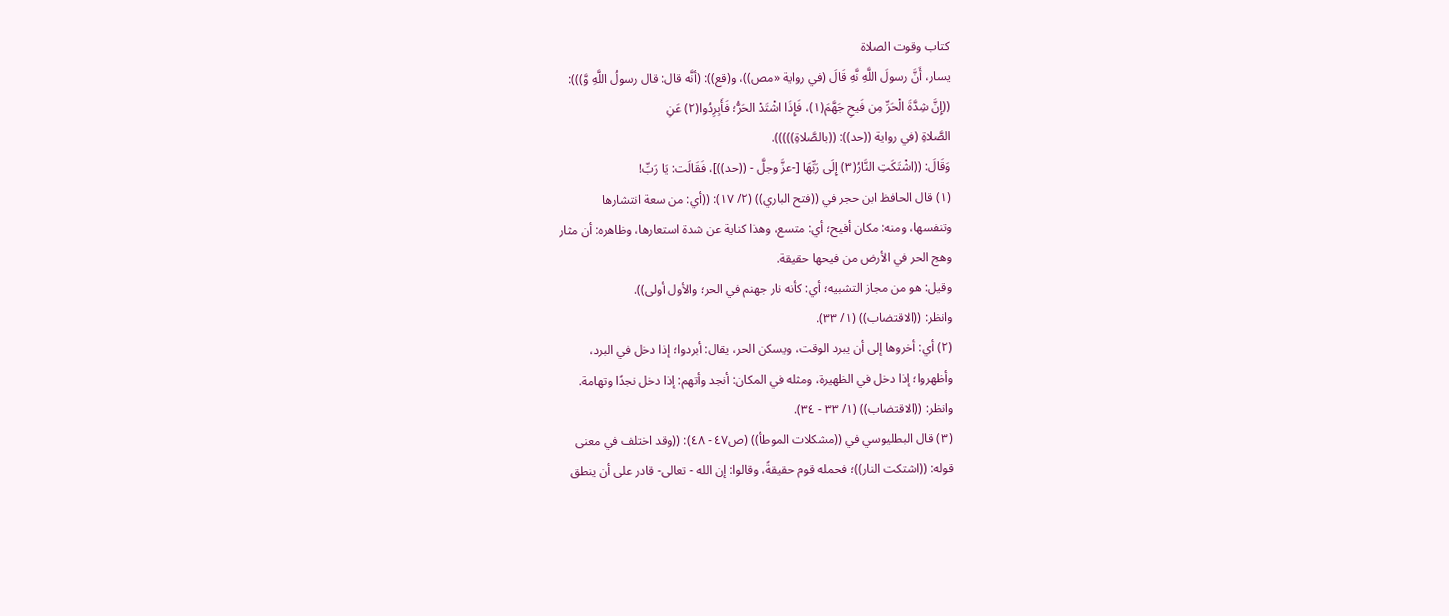كتاب وقوت الصلاة
يسار، أَنَّ رسولَ اللَّهِ نَّهِ قَالَ (في رواية «مص))، و(قع)): (أنَّه قال: قال رسولُ اللَّهِ وَّ))):
((إِنَّ شِدَّةَ الْحَرِّ مِن فَيحِ جَهَّمَ(١)، فَإِذَا اشْتَدْ الحَرُّ؛ فَأَبِرِدُوا(٢) عَنِ
الصَّلاةِ (في رواية ((حد)): ((بالصَّلاةِ))))).
وَقَالَ: ((اشْتَكَتِ النَّارُ(٣) إِلَى رَبِّهَا [-عزَّ وجلَّ - ((حد))]، فَقَالَت: يَا رَبِّ!
(١) قال الحافظ ابن حجر في ((فتح الباري)) (٢/ ١٧): ((أي: من سعة انتشارها
وتنفسها، ومنه: مكان أفيح؛ أي: متسع، وهذا كناية عن شدة استعارها، وظاهره: أن مثار
وهج الحر في الأرض من فيحها حقيقة.
وقيل: هو من مجاز التشبيه؛ أي: كأنه نار جهنم في الحر؛ والأول أولى)).
وانظر: ((الاقتضاب)) (١/ ٣٣).
(٢) أي: أخروها إلى أن يبرد الوقت، ويسكن الحر، يقال: أبردوا؛ إذا دخل في البرد،
وأظهروا؛ إذا دخل في الظهيرة، ومثله في المكان: أنجد وأتهم: إذا دخل نجدًا وتهامة.
وانظر: ((الاقتضاب)) (١/ ٣٣ - ٣٤).
(٣) قال البطليوسي في ((مشكلات الموطأ)) (ص٤٧ - ٤٨): ((وقد اختلف في معنى
قوله: ((اشتكت النار))؛ فحمله قوم حقيقةً، وقالوا: إن الله - تعالى- قادر على أن ينطق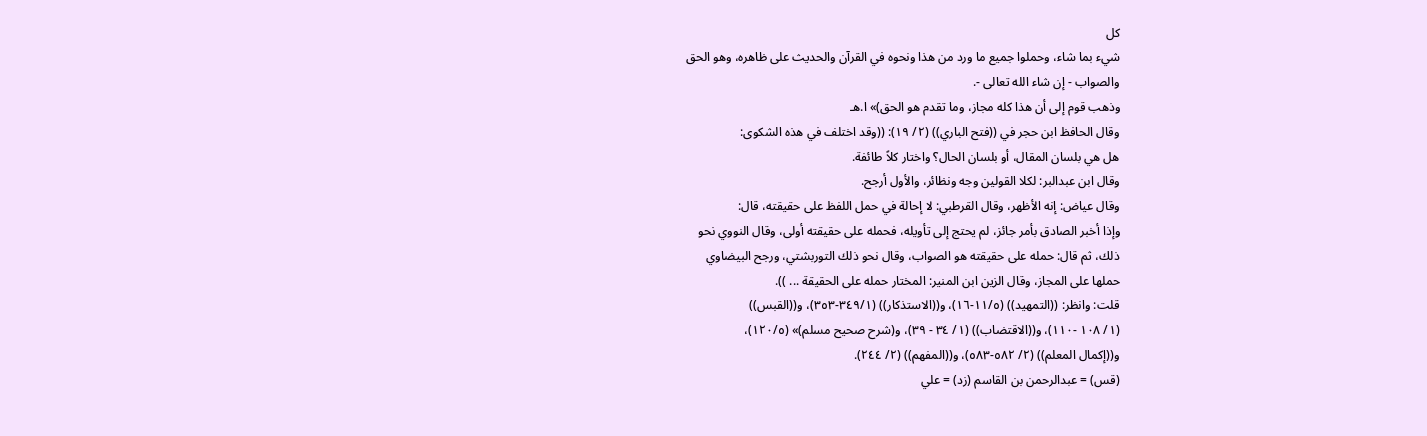كل
شيء بما شاء، وحملوا جميع ما ورد من هذا ونحوه في القرآن والحديث على ظاهره، وهو الحق
والصواب - إن شاء الله تعالى -.
وذهب قوم إلى أن هذا كله مجاز، وما تقدم هو الحق)» ا.هـ
وقال الحافظ ابن حجر في ((فتح الباري)) (٢/ ١٩): ((وقد اختلف في هذه الشكوى:
هل هي بلسان المقال، أو بلسان الحال؟ واختار كلاً طائفة.
وقال ابن عبدالبر: لكلا القولين وجه ونظائر، والأول أرجح.
وقال عياض: إنه الأظهر، وقال القرطبي: لا إحالة في حمل اللفظ على حقيقته، قال:
وإذا أخبر الصادق بأمر جائز، لم يحتج إلى تأويله، فحمله على حقيقته أولى، وقال النووي نحو
ذلك، ثم قال: حمله على حقيقته هو الصواب، وقال نحو ذلك التوربشتي، ورجح البيضاوي
حملها على المجاز، وقال الزين ابن المنير: المختار حمله على الحقيقة ... )).
قلت: وانظر: ((التمهيد)) (١١/٥-١٦)، و((الاستذكار)) (٣٤٩/١-٣٥٣)، و((القبس))
(١/ ١٠٨ -١١٠)، و((الاقتضاب)) (١/ ٣٤ - ٣٩)، و(شرح صحيح مسلم)» (١٢٠/٥)،
و((إكمال المعلم)) (٢/ ٥٨٢-٥٨٣)، و((المفهم)) (٢/ ٢٤٤).
(قس) = عبدالرحمن بن القاسم (زد) = علي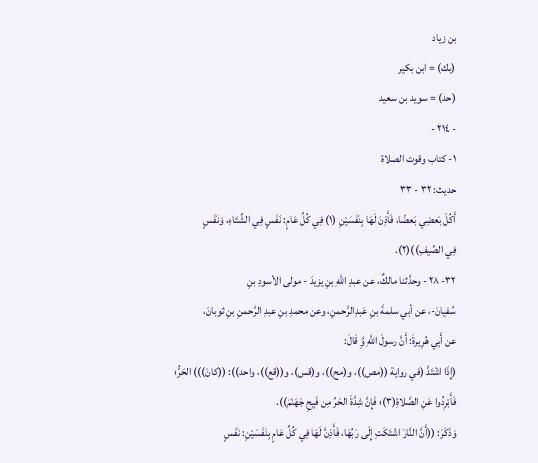بن زياد
(بك) = ابن بکیر
(حد) = سوید بن سعید
- ٢١٤ -
١- كتاب وقوت الصلاة
حديث: ٣٢ - ٣٣
أَكُلَ بَعضِي بَعضًا، فَأَذِنَ لَهَا بِنَفَسَيْنِ (١) فِي كُلِّ عَامٍ: نَفَسٍ فِي الشِّتَاءِ، وَنَفَسٍ
فِي الصِّيفِ))(٢).
٣٢- ٢٨ - وحدَّثنا مالكٌ، عن عبدِ اللهِ بنِ يزيدَ - مولى الأسودِ بنِ
سُفيانَ-، عن أبي سلمةَ بنِ عَبدِالرَّحمنِ، وعن محمدِ بنِ عبدِ الرَّحمنِ بنِ ثوبانَ،
عن أَبِي هُرِيرةَ: أَنَّ رسولَ اللَّهِ وَِّ قَالَ:
(إِذَا اشْتَدَّ (في رواية ((مص))، و(مح))، و(قس)، و((قع))، واحد)): ((كانَ))) الحَرُّ؛
فَأَبْرِدُوا عَنِ الصَّلاةِ(٣)؛ فَإِنَّ شِدَّةَ الحَرِّ مِن فَيِحِ جَهَنْمَ)).
وَذَكَرَ: ((أَنَّ النَّارَ اشْتَكَتِ إِلَى رَبُهَا، فَأَذِنَّ لَهَا فِي كُلِّ عَامٍ بِنَفَسَيْنِ: نَفَسٍ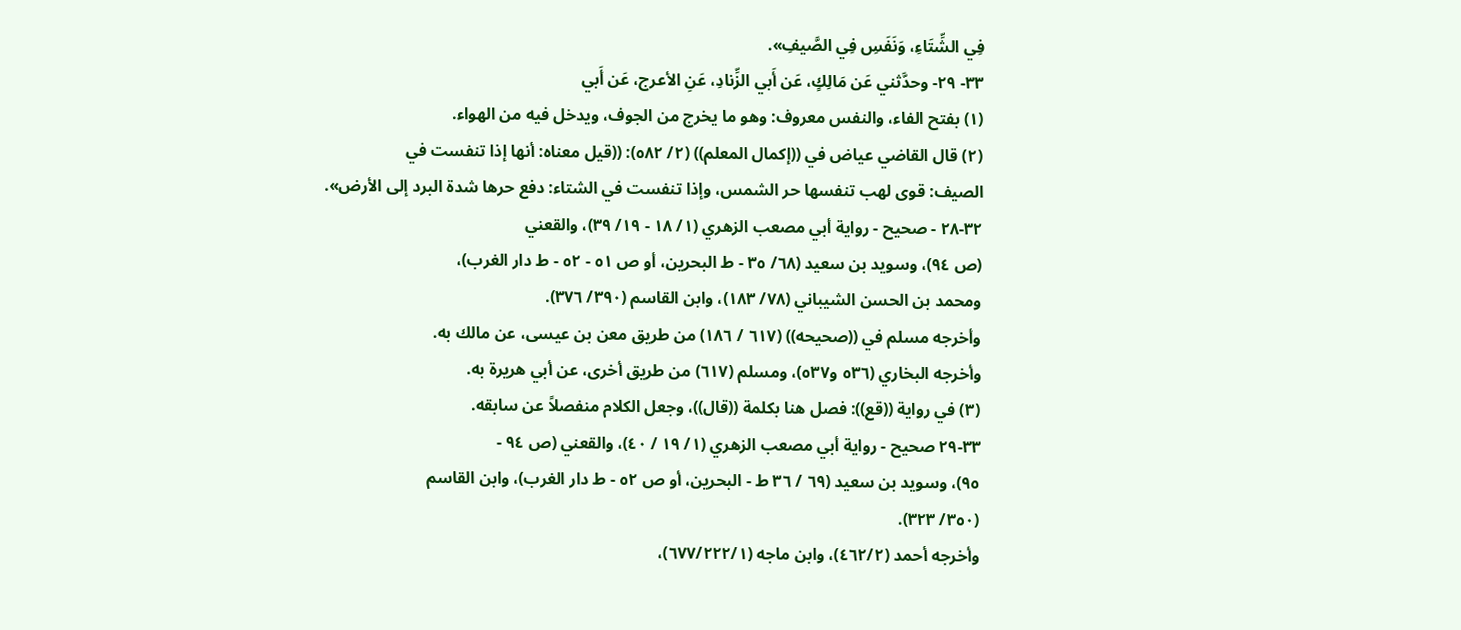فِي الشِّتَاءِ، وَنَفَسِ فِي الصَّيفِ».
٣٣- ٢٩- وحدَّثني عَن مَالِكٍ، عَن أَبي الزِّنادِ، عَنِ الأعرج، عَن أَبي
(١) بفتح الفاء، والنفس معروف: وهو ما يخرج من الجوف، ويدخل فيه من الهواء.
(٢) قال القاضي عياض في ((إكمال المعلم)) (٢/ ٥٨٢): ((قيل معناه: أنها إذا تنفست في
الصيف: قوى لهب تنفسها حر الشمس، وإذا تنفست في الشتاء: دفع حرها شدة البرد إلى الأرض».
٣٢-٢٨ - صحيح - رواية أبي مصعب الزهري (١/ ١٨ - ١٩/ ٣٩)، والقعني
(ص ٩٤)، وسويد بن سعيد (٦٨/ ٣٥ - ط البحرين، أو ص ٥١ - ٥٢ - ط دار الغرب)،
ومحمد بن الحسن الشيباني (٧٨/ ١٨٣)، وابن القاسم (٣٩٠/ ٣٧٦).
وأخرجه مسلم في ((صحيحه)) (٦١٧ / ١٨٦) من طريق معن بن عيسى، عن مالك به.
وأخرجه البخاري (٥٣٦ و٥٣٧)، ومسلم (٦١٧) من طريق أخرى، عن أبي هريرة به.
(٣) في رواية ((قع)): فصل هنا بكلمة ((قال))، وجعل الكلام منفصلاً عن سابقه.
٣٣-٢٩ صحيح - رواية أبي مصعب الزهري (١/ ١٩ / ٤٠)، والقعني (ص ٩٤ -
٩٥)، وسويد بن سعيد (٦٩ / ٣٦ ط - البحرين، أو ص ٥٢ - ط دار الغرب)، وابن القاسم
(٣٥٠/ ٣٢٣).
وأخرجه أحمد (٤٦٢/٢)، وابن ماجه (٦٧٧/٢٢٢/١)،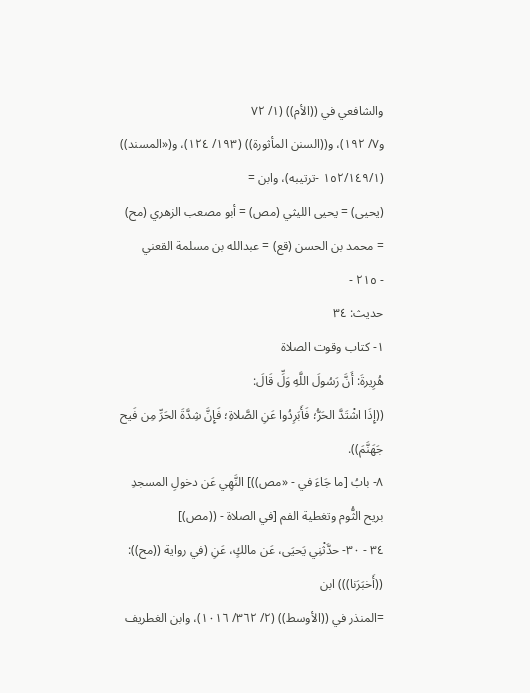والشافعي في ((الأم)) (١/ ٧٢
و٧/ ١٩٢)، و((السنن المأثورة)) (١٩٣/ ١٢٤)، و(«المسند)) (١٥٢/١٤٩/١ -ترتيبه)، وابن =
(يحيى) = يحيى الليثي (مص) = أبو مصعب الزهري (مح) = محمد بن الحسن (قع) = عبدالله بن مسلمة القعني
- ٢١٥ -
حديث: ٣٤
١- كتاب وقوت الصلاة
هُرِيرةَ: أَنَّ رَسُولَ اللَّهِ وَلِّ قَالَ:
((إِذَا اشْتَدَّ الحَرُّ؛ فَأَبَرِدُوا عَنِ الصَّلاةِ؛ فَإِنَّ شِدَّةَ الحَرِّ مِن فَيح جَهَنَّمَ)).
٨- بابُ [ما جَاءَ في - «مص))] النَّهِي عَن دخولِ المسجدِ
بريح الثُّوم وتغطية الفم [في الصلاة - ((مص)]
٣٤ - ٣٠- حدَّثْنِي يَحيَى، عَن مالكٍ، عَنِ (في رواية ((مح)): ((أَخبَرَنا))) ابن
=المنذر في ((الأوسط)) (٢/ ٣٦٢/ ١٠١٦)، وابن الغطريف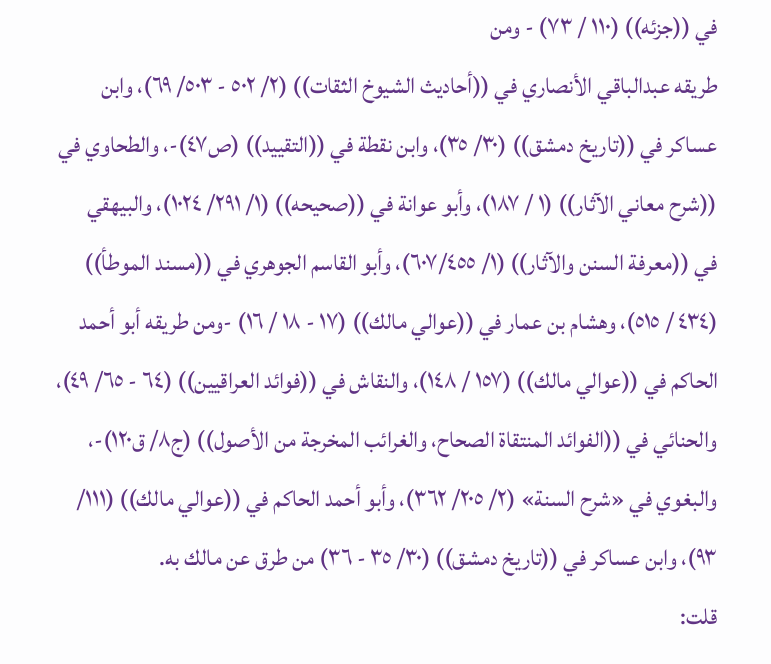في ((جزئه)) (١١٠ / ٧٣) - ومن
طريقه عبدالباقي الأنصاري في ((أحاديث الشيوخ الثقات)) (٢/ ٥٠٢ - ٥٠٣/ ٦٩)، وابن
عساكر في ((تاريخ دمشق)) (٣٠/ ٣٥)، وابن نقطة في ((التقييد)) (ص٤٧)-، والطحاوي في
((شرح معاني الآثار)) (١ / ١٨٧)، وأبو عوانة في ((صحيحه)) (١/ ٢٩١/ ١٠٢٤)، والبيهقي
في ((معرفة السنن والآثار)) (١/ ٦٠٧/٤٥٥)، وأبو القاسم الجوهري في ((مسند الموطأ))
(٤٣٤ / ٥١٥)، وهشام بن عمار في ((عوالي مالك)) (١٧ - ١٨ / ١٦) -ومن طريقه أبو أحمد
الحاكم في ((عوالي مالك)) (١٥٧ / ١٤٨)، والنقاش في ((فوائد العراقيين)) (٦٤ - ٦٥/ ٤٩)،
والحنائي في ((الفوائد المنتقاة الصحاح، والغرائب المخرجة من الأصول)) (ج٨/ ق١٢٠)-،
والبغوي في «شرح السنة» (٢/ ٢٠٥/ ٣٦٢)، وأبو أحمد الحاكم في ((عوالي مالك)) (١١١/
٩٣)، وابن عساكر في ((تاريخ دمشق)) (٣٠/ ٣٥ - ٣٦) من طرق عن مالك به.
قلت: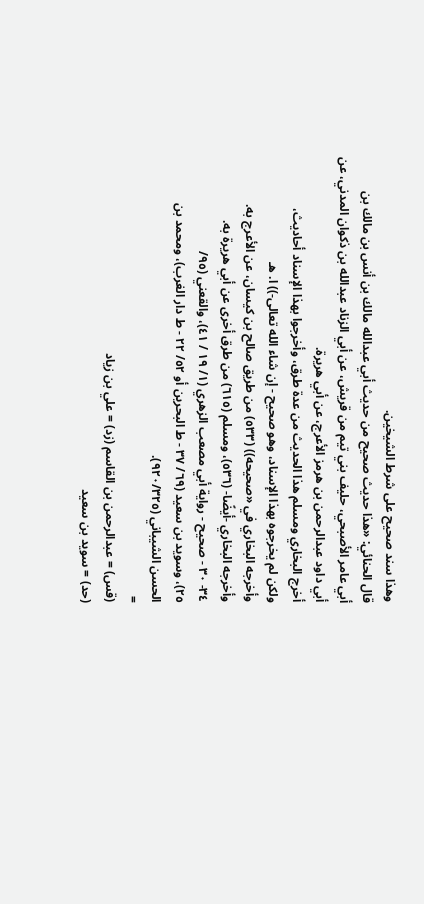وهذا سند صحيح على شرط الشيخين.
قال الحنائي: «هذا حديث صحيح من حديث أبي عبدالله مالك بن أنس بن مالك بن
أبي عامر الأصبحي، حليف بني تيم من قريش، عن أبي الزناد عبدالله بن ذكوان المدني، عن
أبي داود عبدالرحمن بن هرمز الأعرج، عن أبي هريرة.
أخرج البخاري ومسلم هذا الحديث من عدة طرق، وأخرجوا بهذا الإسناد أحاديث،
ولكن لم يخرجوه بهذا الإسناد، وهو صحيح - إن شاء الله تعالى-)) ا. هـ
وأخرجه البخاري في «صحيحه)) (٥٣٣) من طريق صالح بن كيسان، عن الأعرج به.
وأخرجه البخاري -أيضًا- (٥٣٦)، ومسلم (٦١٥) من طرق أخرى عن أبي هريرة به.
٣٤- ٣٠ - صحيح - رواية أبي مصعب الزهري (١/ ١٩ / ٤١)، والقعني (٩٥/
٢٥)، وسويد بن سعيد (٦٩/ ٣٧ - ط البحرين أو ٥٢/ ٢٢ - ط دار الغرب)، ومحمد بن
الحسن الشيباني (٩٢٠/٣٢٥).
=
(قس) = عبدالرحمن بن القاسم (زد) = علي بن زياد
(حد) = سويد بن سعيد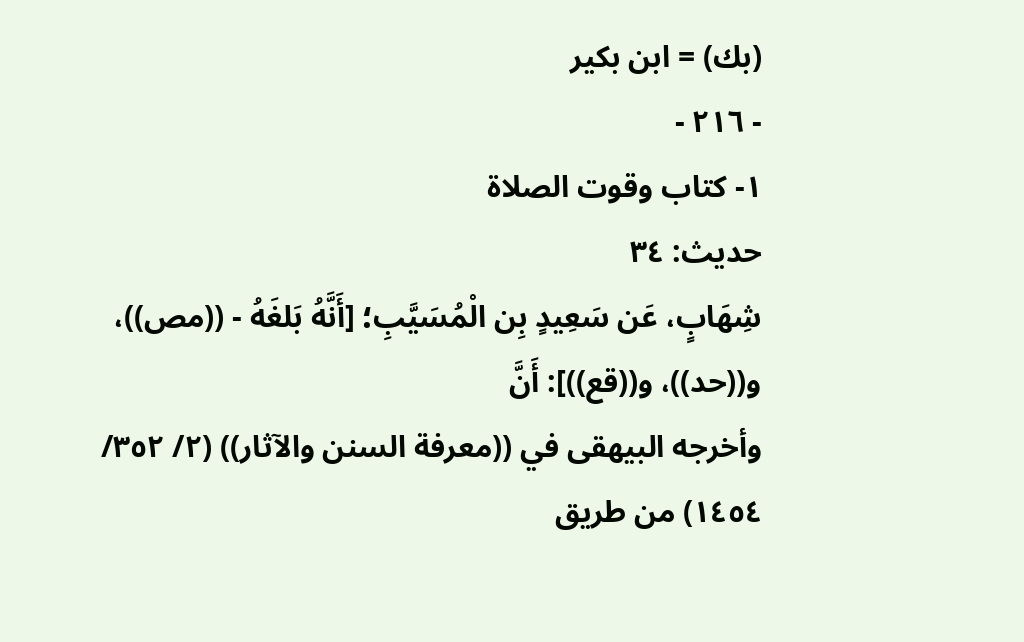(بك) = ابن بکیر
- ٢١٦ -
١- كتاب وقوت الصلاة
حديث: ٣٤
شِهَابٍ، عَن سَعِيدٍ بِن الْمُسَيَّبِ؛ [أَنَّهُ بَلغَهُ - ((مص))، و((حد))، و((قع))]: أَنَّ
وأخرجه البيهقى في ((معرفة السنن والآثار)) (٢/ ٣٥٢/ ١٤٥٤) من طريق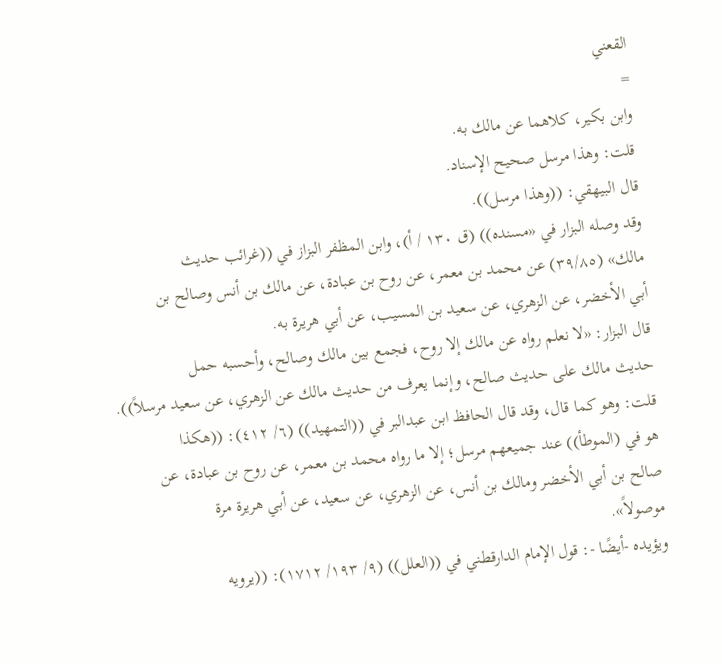القعني
=
وابن بكير، كلاهما عن مالك به.
قلت: وهذا مرسل صحيح الإسناد.
قال البيهقي: ((وهذا مرسل)).
وقد وصله البزار في «مسنده)) (ق ١٣٠ / أ)، وابن المظفر البزاز في ((غرائب حديث
مالك» (٣٩/٨٥) عن محمد بن معمر، عن روح بن عبادة، عن مالك بن أنس وصالح بن
أبي الأخضر، عن الزهري، عن سعيد بن المسيب، عن أبي هريرة به.
قال البزار: «لا نعلم رواه عن مالك إلا روح، فجمع بين مالك وصالح، وأحسبه حمل
حديث مالك على حديث صالح، وإنما يعرف من حديث مالك عن الزهري، عن سعيد مرسلاً)).
قلت: وهو كما قال، وقد قال الحافظ ابن عبدالبر في ((التمهيد)) (٦/ ٤١٢): ((هكذا
هو في (الموطأ)) عند جميعهم مرسل؛ إلا ما رواه محمد بن معمر، عن روح بن عبادة، عن
صالح بن أبي الأخضر ومالك بن أنس، عن الزهري، عن سعيد، عن أبي هريرة مرة
موصولاً».
ويؤيده -أيضًا -: قول الإمام الدارقطني في ((العلل)) (٩/ ١٩٣/ ١٧١٢): ((يرويه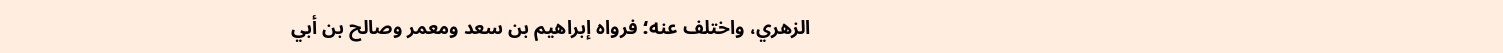الزهري، واختلف عنه؛ فرواه إبراهيم بن سعد ومعمر وصالح بن أبي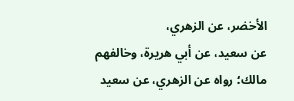الأخضر، عن الزهري،
عن سعيد، عن أبي هريرة، وخالفهم مالك؛ رواه عن الزهري، عن سعيد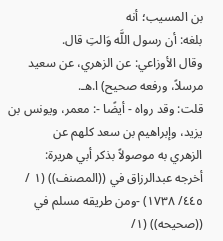بن المسيب؛ أنه
بلغه: أن رسول اللَّه وَالتِ قال.
وقال الأوزاعي: عن الزهري، عن سعيد مرسلاً، ورفعه صحیح) ا.هـ.
قلت: وقد رواه - أيضًا -: معمر، ويونس بن يزيد، وإبراهيم بن سعد كلهم عن
الزهري به موصولاً بذكر أبي هريرة:
أخرجه عبدالرزاق في ((المصنف)) (١ / ٤٤٥/ ١٧٣٨) -ومن طريقه مسلم في
((صحيحه)) (١/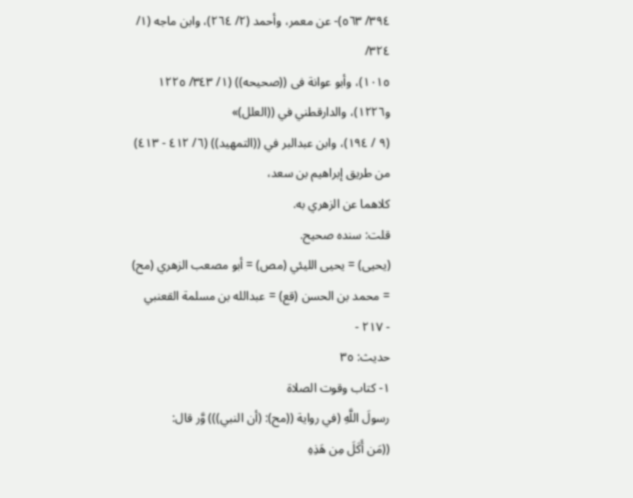٣٩٤/ ٥٦٣)- عن معمر، وأحمد (٢/ ٢٦٤)، وابن ماجه (١/ ٣٢٤/
١٠١٥)، وأبو عوانة فى ((صحيحه)) (١/ ٣٤٣/ ١٢٢٥ و١٢٢٦)، والدارقطني في ((العلل)»
(٩ / ١٩٤)، وابن عبدالبر في ((التمهيد)) (٦/ ٤١٢ - ٤١٣) من طريق إبراهيم بن سعد،
كلاهما عن الزهري به.
قلت: سنده صحيح.
(يحيى) = يحيى الليئي (مص) = أبو مصعب الزهري (مح) = محمد بن الحسن (قع) = عبدالله بن مسلمة القعنبي
- ٢١٧ -
حديث: ٣٥
١- كتاب وقوت الصلاة
رسولَ اللَّهِ (في رواية ((مح): (أن النبي))) وَّر قال:
((مَن أَكَلَ مِن هَذِهِ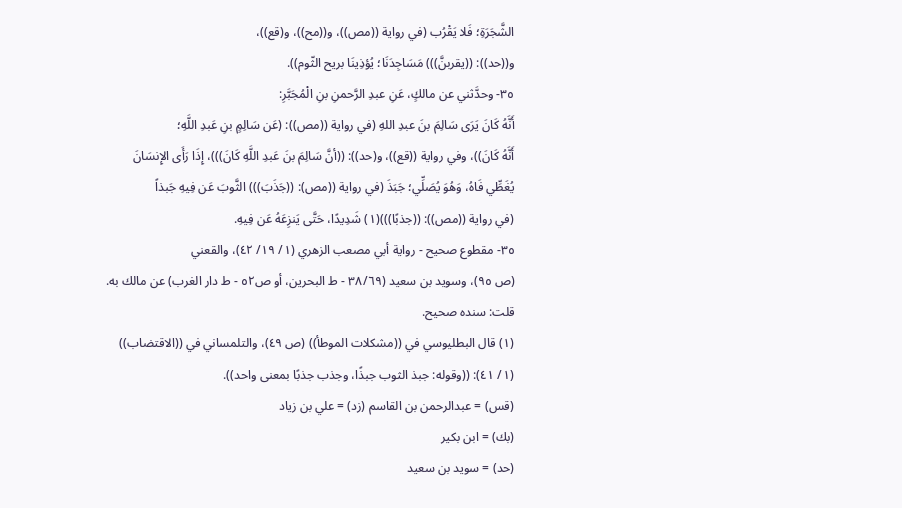الشَّجَرَةِ؛ فَلا يَقْرُب (في رواية ((مص))، و((مح))، و(قع))،
و((حد)): ((يقربنَّ))) مَسَاجِدَنَا؛ يُؤذِينَا بريح الثّوم)).
٣٥- وحدَّثني عن مالكٍ، عَنِ عبدِ الرَّحمنِ بنِ الْمُجَبَّرِ:
أَنَّهُ كَانَ يَرَى سَالِمَ بنَ عبدِ اللهِ (في رواية ((مص)): (عَن سَالِمٍ بنِ عَبدِ اللَّهِ؛
أَنَّهُ كَانَ))، وفي رواية ((قع))، و(حد)): ((أنَّ سَالِمَ بنَ عَبدِ اللَّهِ كَانَ)))، إِذَا رَأَى الإِنسَانَ
يُغَطِّي فَاهُ، وَهُوَ يُصَلِّي؛ جَبَذَ (في رواية ((مص): ((جَذَبَ))) الثَّوبَ عَن فِيهِ جَبذاً
(في رواية ((مص)): ((جذبًا)))(١) شَدِيدًا، حَتَّى يَنزِعَهُ عَن فِيهِ.
٣٥- مقطوع صحيح - رواية أبي مصعب الزهري (١/ ١٩/ ٤٢)، والقعني
(ص ٩٥)، وسويد بن سعيد (٣٨/٦٩ - ط البحرين، أو ص٥٢ - ط دار الغرب) عن مالك به.
قلت: سنده صحيح.
(١) قال البطليوسي في ((مشكلات الموطأ)) (ص ٤٩)، والتلمساني في ((الاقتضاب))
(١/ ٤١): ((وقوله: جبذ الثوب جبذًا، وجذب جذبًا بمعنى واحد)).
(قس) = عبدالرحمن بن القاسم (زد) = علي بن زياد
(بك) = ابن بکیر
(حد) = سوید بن سعید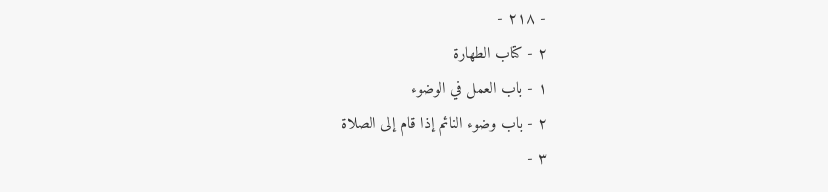- ٢١٨ -
٢ - كتاب الطهارة
١ - باب العمل في الوضوء
٢ - باب وضوء النائم إذا قام إلى الصلاة
٣ -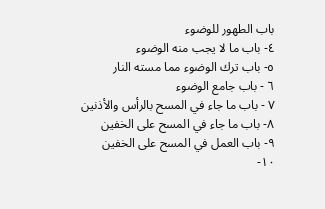باب الطهور للوضوء
٤- باب ما لا يجب منه الوضوء
٥- باب ترك الوضوء مما مسته النار
٦ - باب جامع الوضوء
٧ - باب ما جاء في المسح بالرأس والأذنين
٨- باب ما جاء في المسح على الخفين
٩- باب العمل في المسح على الخفين
١٠-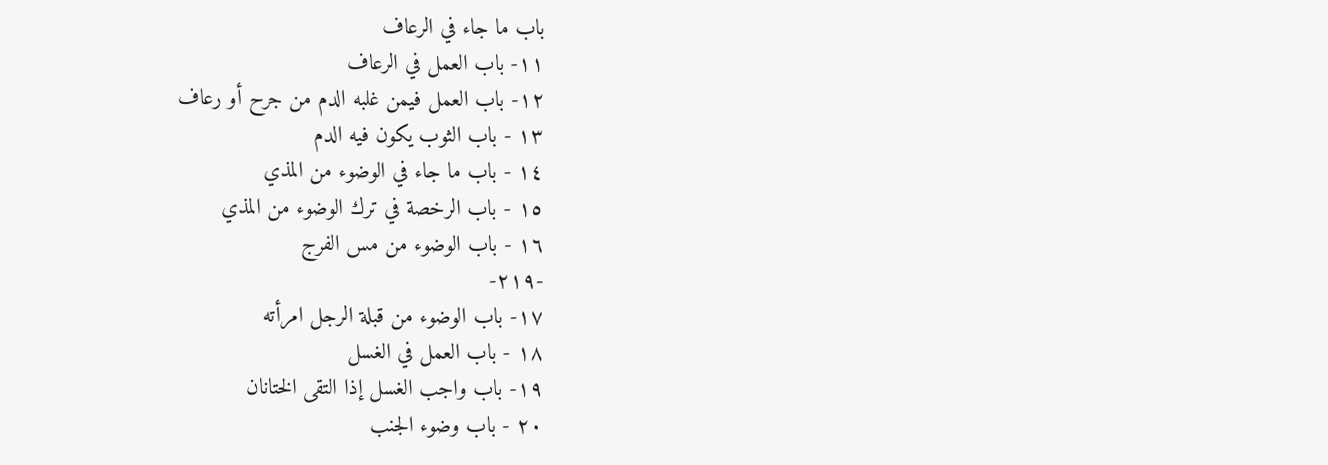باب ما جاء في الرعاف
١١- باب العمل في الرعاف
١٢- باب العمل فيمن غلبه الدم من جرح أو رعاف
١٣ - باب الثوب يكون فيه الدم
١٤ - باب ما جاء في الوضوء من المذي
١٥ - باب الرخصة في ترك الوضوء من المذي
١٦ - باب الوضوء من مس الفرج
-٢١٩-
١٧- باب الوضوء من قبلة الرجل امرأته
١٨ - باب العمل في الغسل
١٩- باب واجب الغسل إذا التقى الختانان
٢٠ - باب وضوء الجنب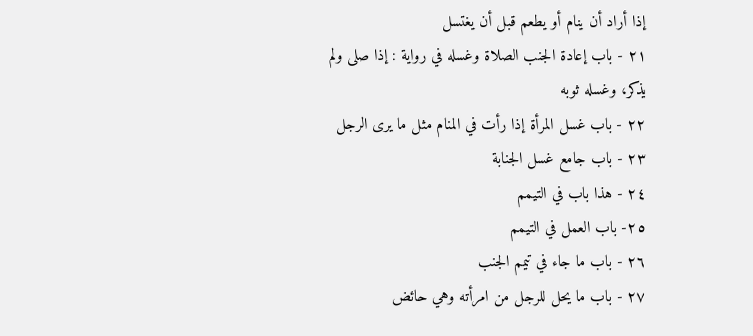إذا أراد أن ينام أو يطعم قبل أن يغتسل
٢١ - باب إعادة الجنب الصلاة وغسله في رواية : إذا صلى ولم
يذكر، وغسله ثوبه
٢٢ - باب غسل المرأة إذا رأت في المنام مثل ما يرى الرجل
٢٣ - باب جامع غسل الجنابة
٢٤ - هذا باب في التيمم
٢٥- باب العمل في التيمم
٢٦ - باب ما جاء في تيمم الجنب
٢٧ - باب ما يحل للرجل من امرأته وهي حائض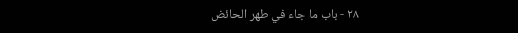٢٨ - باب ما جاء في طهر الحائض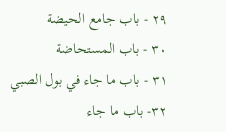٢٩ - باب جامع الحيضة
٣٠ - باب المستحاضة
٣١ - باب ما جاء في بول الصبي
٣٢- باب ما جاء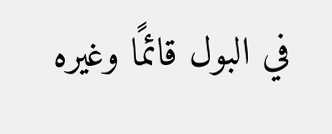في البول قائمًا وغيره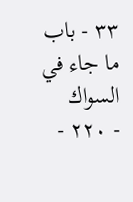٣٣ - باب ما جاء في السواك
- ٢٢٠ -